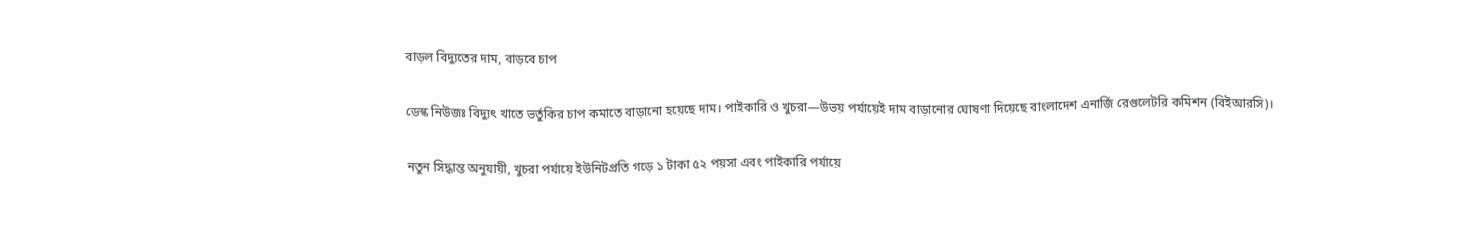বাড়ল বিদ্যুতের দাম, বাড়বে চাপ

ডেস্ক নিউজঃ বিদ্যুৎ খাতে ভর্তুকির চাপ কমাতে বাড়ানো হয়েছে দাম। পাইকারি ও খুচরা—উভয় পর্যায়েই দাম বাড়ানোর ঘোষণা দিয়েছে বাংলাদেশ এনার্জি রেগুলেটরি কমিশন (বিইআরসি)।

নতুন সিদ্ধান্ত অনুযায়ী, খুচরা পর্যায়ে ইউনিটপ্রতি গড়ে ১ টাকা ৫২ পয়সা এবং পাইকারি পর্যায়ে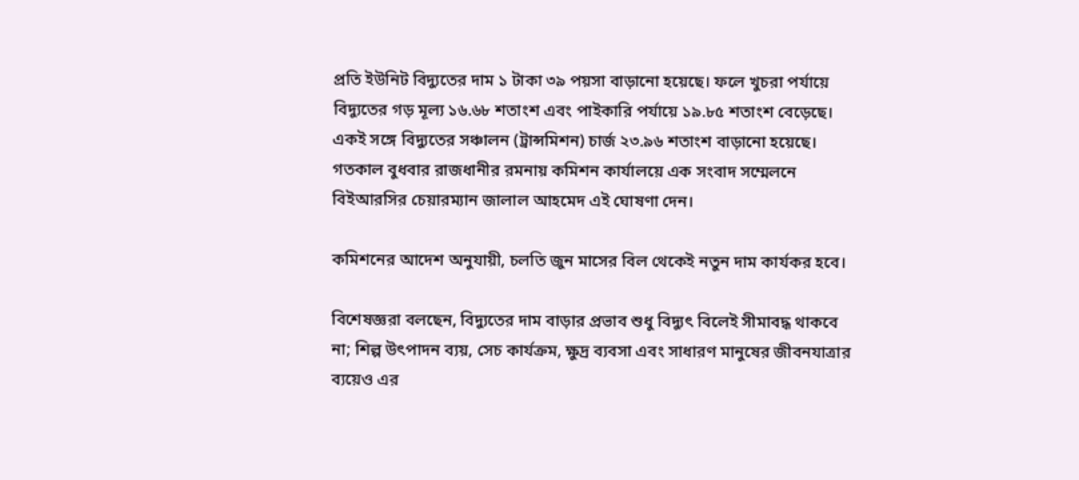প্রতি ইউনিট বিদ্যুতের দাম ১ টাকা ৩৯ পয়সা বাড়ানো হয়েছে। ফলে খুচরা পর্যায়ে বিদ্যুতের গড় মূল্য ১৬.৬৮ শতাংশ এবং পাইকারি পর্যায়ে ১৯.৮৫ শতাংশ বেড়েছে। একই সঙ্গে বিদ্যুতের সঞ্চালন (ট্রান্সমিশন) চার্জ ২৩.৯৬ শতাংশ বাড়ানো হয়েছে।
গতকাল বুধবার রাজধানীর রমনায় কমিশন কার্যালয়ে এক সংবাদ সম্মেলনে বিইআরসির চেয়ারম্যান জালাল আহমেদ এই ঘোষণা দেন।

কমিশনের আদেশ অনুযায়ী, চলতি জুন মাসের বিল থেকেই নতুন দাম কার্যকর হবে।

বিশেষজ্ঞরা বলছেন, বিদ্যুতের দাম বাড়ার প্রভাব শুধু বিদ্যুৎ বিলেই সীমাবদ্ধ থাকবে না; শিল্প উৎপাদন ব্যয়, সেচ কার্যক্রম, ক্ষুদ্র ব্যবসা এবং সাধারণ মানুষের জীবনযাত্রার ব্যয়েও এর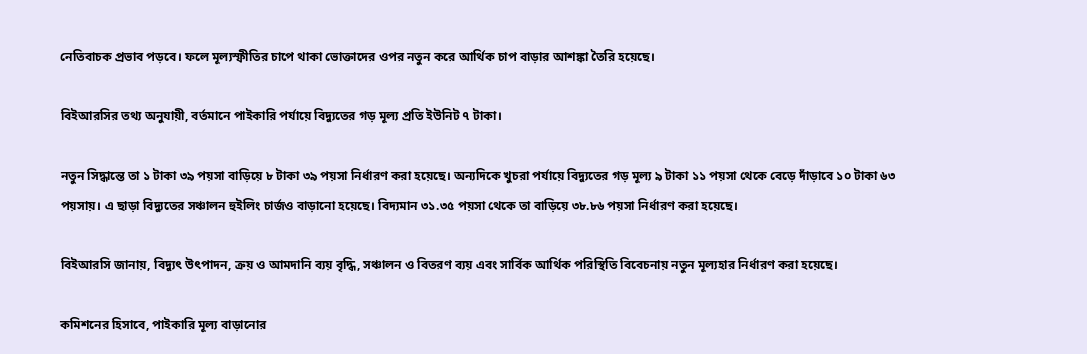নেতিবাচক প্রভাব পড়বে। ফলে মূল্যস্ফীতির চাপে থাকা ভোক্তাদের ওপর নতুন করে আর্থিক চাপ বাড়ার আশঙ্কা তৈরি হয়েছে।

বিইআরসির তথ্য অনুযায়ী, বর্তমানে পাইকারি পর্যায়ে বিদ্যুতের গড় মূল্য প্রতি ইউনিট ৭ টাকা।

নতুন সিদ্ধান্তে তা ১ টাকা ৩৯ পয়সা বাড়িয়ে ৮ টাকা ৩৯ পয়সা নির্ধারণ করা হয়েছে। অন্যদিকে খুচরা পর্যায়ে বিদ্যুতের গড় মূল্য ৯ টাকা ১১ পয়সা থেকে বেড়ে দাঁড়াবে ১০ টাকা ৬৩ পয়সায়। এ ছাড়া বিদ্যুতের সঞ্চালন হুইলিং চার্জও বাড়ানো হয়েছে। বিদ্যমান ৩১.৩৫ পয়সা থেকে তা বাড়িয়ে ৩৮.৮৬ পয়সা নির্ধারণ করা হয়েছে।

বিইআরসি জানায়, বিদ্যুৎ উৎপাদন, ক্রয় ও আমদানি ব্যয় বৃদ্ধি, সঞ্চালন ও বিতরণ ব্যয় এবং সার্বিক আর্থিক পরিস্থিতি বিবেচনায় নতুন মূল্যহার নির্ধারণ করা হয়েছে।

কমিশনের হিসাবে, পাইকারি মূল্য বাড়ানোর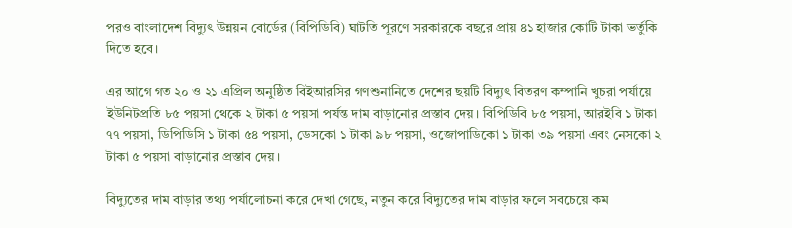পরও বাংলাদেশ বিদ্যুৎ উন্নয়ন বোর্ডের (বিপিডিবি) ঘাটতি পূরণে সরকারকে বছরে প্রায় ৪১ হাজার কোটি টাকা ভর্তুকি দিতে হবে।

এর আগে গত ২০ ও ২১ এপ্রিল অনুষ্ঠিত বিইআরসির গণশুনানিতে দেশের ছয়টি বিদ্যুৎ বিতরণ কম্পানি খুচরা পর্যায়ে ইউনিটপ্রতি ৮৫ পয়সা থেকে ২ টাকা ৫ পয়সা পর্যন্ত দাম বাড়ানোর প্রস্তাব দেয়। বিপিডিবি ৮৫ পয়সা, আরইবি ১ টাকা ৭৭ পয়সা, ডিপিডিসি ১ টাকা ৫৪ পয়সা, ডেসকো ১ টাকা ৯৮ পয়সা, ওজোপাডিকো ১ টাকা ৩৯ পয়সা এবং নেসকো ২ টাকা ৫ পয়সা বাড়ানোর প্রস্তাব দেয়।

বিদ্যুতের দাম বাড়ার তথ্য পর্যালোচনা করে দেখা গেছে, নতুন করে বিদ্যুতের দাম বাড়ার ফলে সবচেয়ে কম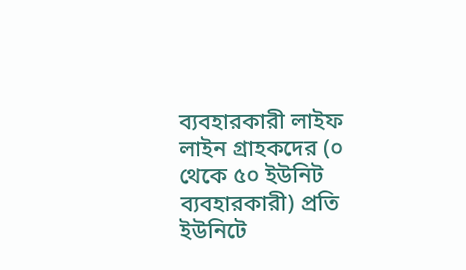ব্যবহারকারী লাইফ লাইন গ্রাহকদের (০ থেকে ৫০ ইউনিট ব্যবহারকারী) প্রতি ইউনিটে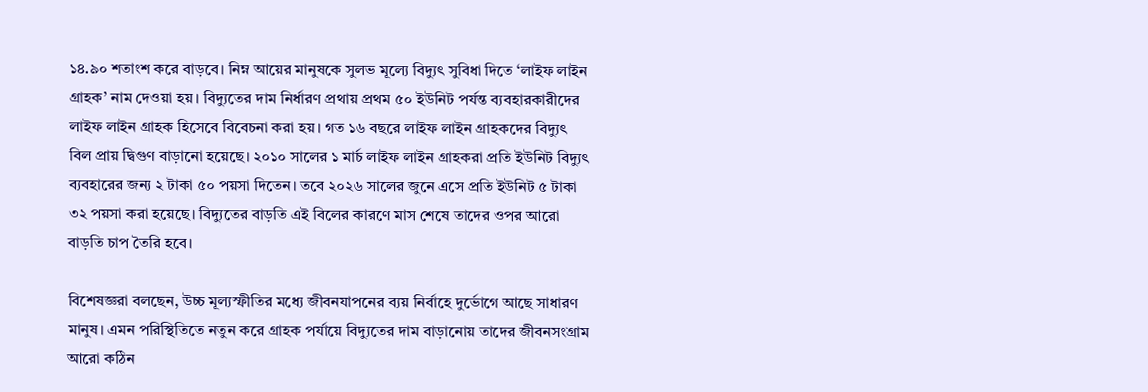১৪.৯০ শতাংশ করে বাড়বে। নিম্ন আয়ের মানুষকে সুলভ মূল্যে বিদ্যুৎ সুবিধা দিতে ‘লাইফ লাইন গ্রাহক’ নাম দেওয়া হয়। বিদ্যুতের দাম নির্ধারণ প্রথায় প্রথম ৫০ ইউনিট পর্যন্ত ব্যবহারকারীদের লাইফ লাইন গ্রাহক হিসেবে বিবেচনা করা হয়। গত ১৬ বছরে লাইফ লাইন গ্রাহকদের বিদ্যুৎ বিল প্রায় দ্বিগুণ বাড়ানো হয়েছে। ২০১০ সালের ১ মার্চ লাইফ লাইন গ্রাহকরা প্রতি ইউনিট বিদ্যুৎ ব্যবহারের জন্য ২ টাকা ৫০ পয়সা দিতেন। তবে ২০২৬ সালের জুনে এসে প্রতি ইউনিট ৫ টাকা ৩২ পয়সা করা হয়েছে। বিদ্যুতের বাড়তি এই বিলের কারণে মাস শেষে তাদের ওপর আরো বাড়তি চাপ তৈরি হবে।

বিশেষজ্ঞরা বলছেন, উচ্চ মূল্যস্ফীতির মধ্যে জীবনযাপনের ব্যয় নির্বাহে দুর্ভোগে আছে সাধারণ মানুষ। এমন পরিস্থিতিতে নতুন করে গ্রাহক পর্যায়ে বিদ্যুতের দাম বাড়ানোয় তাদের জীবনসংগ্রাম আরো কঠিন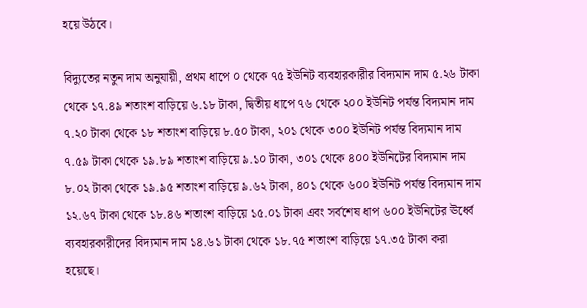হয়ে উঠবে।

বিদ্যুতের নতুন দাম অনুযায়ী, প্রথম ধাপে ০ থেকে ৭৫ ইউনিট ব্যবহারকারীর বিদ্যমান দাম ৫.২৬ টাকা থেকে ১৭.৪৯ শতাংশ বাড়িয়ে ৬.১৮ টাকা, দ্বিতীয় ধাপে ৭৬ থেকে ২০০ ইউনিট পর্যন্ত বিদ্যমান দাম ৭.২০ টাকা থেকে ১৮ শতাংশ বাড়িয়ে ৮.৫০ টাকা, ২০১ থেকে ৩০০ ইউনিট পর্যন্ত বিদ্যমান দাম ৭.৫৯ টাকা থেকে ১৯.৮৯ শতাংশ বাড়িয়ে ৯.১০ টাকা, ৩০১ থেকে ৪০০ ইউনিটের বিদ্যমান দাম ৮.০২ টাকা থেকে ১৯.৯৫ শতাংশ বাড়িয়ে ৯.৬২ টাকা, ৪০১ থেকে ৬০০ ইউনিট পর্যন্ত বিদ্যমান দাম ১২.৬৭ টাকা থেকে ১৮.৪৬ শতাংশ বাড়িয়ে ১৫.০১ টাকা এবং সর্বশেষ ধাপ ৬০০ ইউনিটের ঊর্ধ্বে ব্যবহারকারীদের বিদ্যমান দাম ১৪.৬১ টাকা থেকে ১৮.৭৫ শতাংশ বাড়িয়ে ১৭.৩৫ টাকা করা হয়েছে।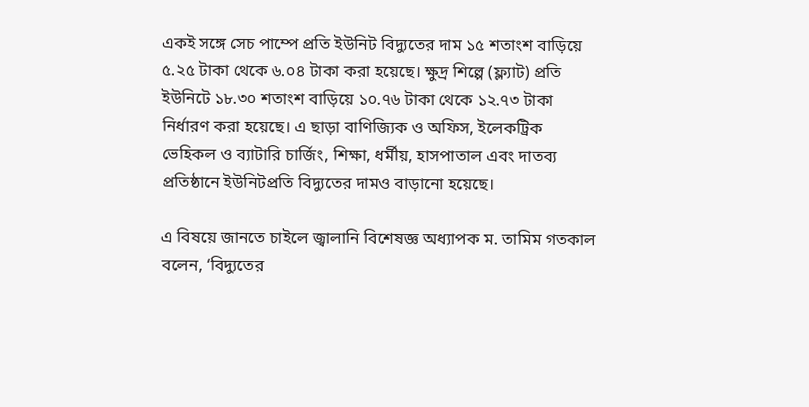একই সঙ্গে সেচ পাম্পে প্রতি ইউনিট বিদ্যুতের দাম ১৫ শতাংশ বাড়িয়ে ৫.২৫ টাকা থেকে ৬.০৪ টাকা করা হয়েছে। ক্ষুদ্র শিল্পে (ফ্ল্যাট) প্রতি ইউনিটে ১৮.৩০ শতাংশ বাড়িয়ে ১০.৭৬ টাকা থেকে ১২.৭৩ টাকা নির্ধারণ করা হয়েছে। এ ছাড়া বাণিজ্যিক ও অফিস, ইলেকট্রিক ভেহিকল ও ব্যাটারি চার্জিং, শিক্ষা, ধর্মীয়, হাসপাতাল এবং দাতব্য প্রতিষ্ঠানে ইউনিটপ্রতি বিদ্যুতের দামও বাড়ানো হয়েছে।

এ বিষয়ে জানতে চাইলে জ্বালানি বিশেষজ্ঞ অধ্যাপক ম. তামিম গতকাল বলেন, ‘বিদ্যুতের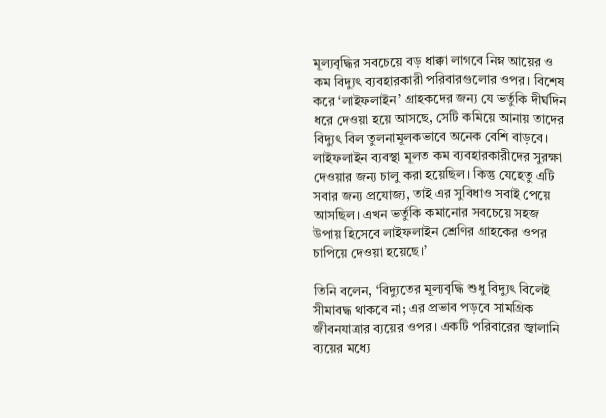মূল্যবৃদ্ধির সবচেয়ে বড় ধাক্কা লাগবে নিম্ন আয়ের ও কম বিদ্যুৎ ব্যবহারকারী পরিবারগুলোর ওপর। বিশেষ করে ‘লাইফলাইন’ গ্রাহকদের জন্য যে ভর্তুকি দীর্ঘদিন ধরে দেওয়া হয়ে আসছে, সেটি কমিয়ে আনায় তাদের বিদ্যুৎ বিল তুলনামূলকভাবে অনেক বেশি বাড়বে। লাইফলাইন ব্যবস্থা মূলত কম ব্যবহারকারীদের সুরক্ষা দেওয়ার জন্য চালু করা হয়েছিল। কিন্তু যেহেতু এটি সবার জন্য প্রযোজ্য, তাই এর সুবিধাও সবাই পেয়ে আসছিল। এখন ভর্তুকি কমানোর সবচেয়ে সহজ উপায় হিসেবে লাইফলাইন শ্রেণির গ্রাহকের ওপর চাপিয়ে দেওয়া হয়েছে।’

তিনি বলেন, ‘বিদ্যুতের মূল্যবৃদ্ধি শুধু বিদ্যুৎ বিলেই সীমাবদ্ধ থাকবে না; এর প্রভাব পড়বে সামগ্রিক জীবনযাত্রার ব্যয়ের ওপর। একটি পরিবারের জ্বালানি ব্যয়ের মধ্যে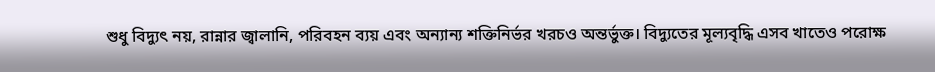শুধু বিদ্যুৎ নয়, রান্নার জ্বালানি, পরিবহন ব্যয় এবং অন্যান্য শক্তিনির্ভর খরচও অন্তর্ভুক্ত। বিদ্যুতের মূল্যবৃদ্ধি এসব খাতেও পরোক্ষ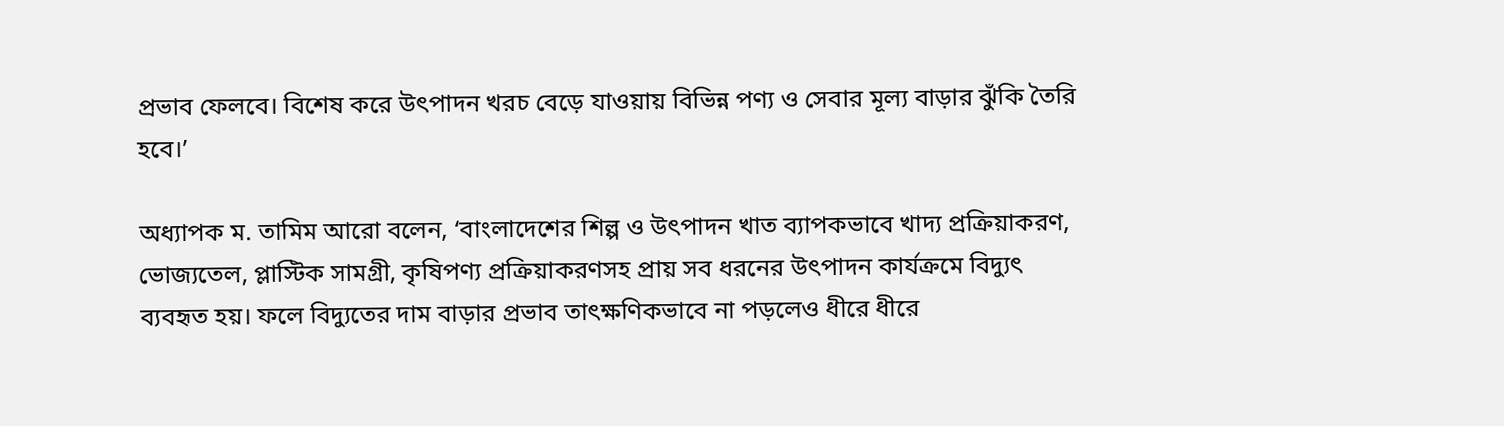প্রভাব ফেলবে। বিশেষ করে উৎপাদন খরচ বেড়ে যাওয়ায় বিভিন্ন পণ্য ও সেবার মূল্য বাড়ার ঝুঁকি তৈরি হবে।’

অধ্যাপক ম. তামিম আরো বলেন, ‘বাংলাদেশের শিল্প ও উৎপাদন খাত ব্যাপকভাবে খাদ্য প্রক্রিয়াকরণ, ভোজ্যতেল, প্লাস্টিক সামগ্রী, কৃষিপণ্য প্রক্রিয়াকরণসহ প্রায় সব ধরনের উৎপাদন কার্যক্রমে বিদ্যুৎ ব্যবহৃত হয়। ফলে বিদ্যুতের দাম বাড়ার প্রভাব তাৎক্ষণিকভাবে না পড়লেও ধীরে ধীরে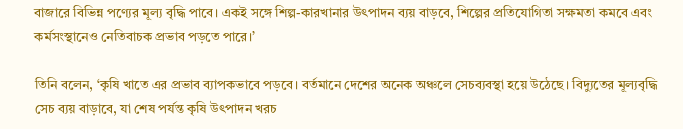বাজারে বিভিন্ন পণ্যের মূল্য বৃদ্ধি পাবে। একই সঙ্গে শিল্প-কারখানার উৎপাদন ব্যয় বাড়বে, শিল্পের প্রতিযোগিতা সক্ষমতা কমবে এবং কর্মসংস্থানেও নেতিবাচক প্রভাব পড়তে পারে।’

তিনি বলেন, ‘কৃষি খাতে এর প্রভাব ব্যাপকভাবে পড়বে। বর্তমানে দেশের অনেক অঞ্চলে সেচব্যবস্থা হয়ে উঠেছে। বিদ্যুতের মূল্যবৃদ্ধি সেচ ব্যয় বাড়াবে, যা শেষ পর্যন্ত কৃষি উৎপাদন খরচ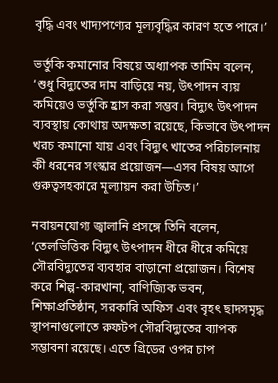বৃদ্ধি এবং খাদ্যপণ্যের মূল্যবৃদ্ধির কারণ হতে পারে।’

ভর্তুকি কমানোর বিষয়ে অধ্যাপক তামিম বলেন, ‘শুধু বিদ্যুতের দাম বাড়িয়ে নয়, উৎপাদন ব্যয় কমিয়েও ভর্তুকি হ্রাস করা সম্ভব। বিদ্যুৎ উৎপাদন ব্যবস্থায় কোথায় অদক্ষতা রয়েছে, কিভাবে উৎপাদন খরচ কমানো যায় এবং বিদ্যুৎ খাতের পরিচালনায় কী ধরনের সংস্কার প্রয়োজন—এসব বিষয় আগে গুরুত্বসহকারে মূল্যায়ন করা উচিত।’

নবায়নযোগ্য জ্বালানি প্রসঙ্গে তিনি বলেন, ‘তেলভিত্তিক বিদ্যুৎ উৎপাদন ধীরে ধীরে কমিয়ে সৌরবিদ্যুতের ব্যবহার বাড়ানো প্রয়োজন। বিশেষ করে শিল্প-কারখানা, বাণিজ্যিক ভবন, শিক্ষাপ্রতিষ্ঠান, সরকারি অফিস এবং বৃহৎ ছাদসমৃদ্ধ স্থাপনাগুলোতে রুফটপ সৌরবিদ্যুতের ব্যাপক সম্ভাবনা রয়েছে। এতে গ্রিডের ওপর চাপ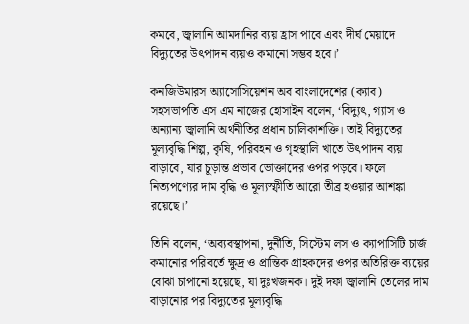কমবে, জ্বালানি আমদানির ব্যয় হ্রাস পাবে এবং দীর্ঘ মেয়াদে বিদ্যুতের উৎপাদন ব্যয়ও কমানো সম্ভব হবে।’

কনজিউমারস অ্যাসোসিয়েশন অব বাংলাদেশের (ক্যাব) সহসভাপতি এস এম নাজের হোসাইন বলেন, ‘বিদ্যুৎ, গ্যাস ও অন্যান্য জ্বালানি অর্থনীতির প্রধান চালিকাশক্তি। তাই বিদ্যুতের মূল্যবৃদ্ধি শিল্প, কৃষি, পরিবহন ও গৃহস্থালি খাতে উৎপাদন ব্যয় বাড়াবে, যার চূড়ান্ত প্রভাব ভোক্তাদের ওপর পড়বে। ফলে নিত্যপণ্যের দাম বৃদ্ধি ও মূল্যস্ফীতি আরো তীব্র হওয়ার আশঙ্কা রয়েছে।’

তিনি বলেন, ‘অব্যবস্থাপনা, দুর্নীতি, সিস্টেম লস ও ক্যাপাসিটি চার্জ কমানোর পরিবর্তে ক্ষুদ্র ও প্রান্তিক গ্রাহকদের ওপর অতিরিক্ত ব্যয়ের বোঝা চাপানো হয়েছে, যা দুঃখজনক। দুই দফা জ্বালানি তেলের দাম বাড়ানোর পর বিদ্যুতের মূল্যবৃদ্ধি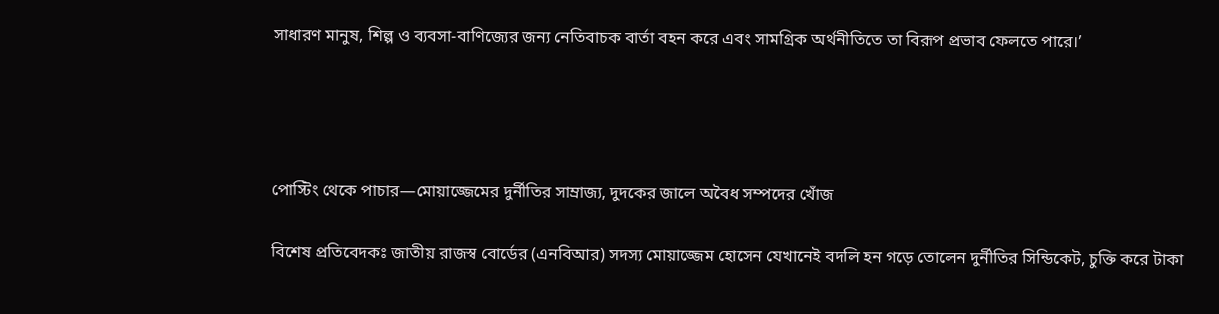সাধারণ মানুষ, শিল্প ও ব্যবসা-বাণিজ্যের জন্য নেতিবাচক বার্তা বহন করে এবং সামগ্রিক অর্থনীতিতে তা বিরূপ প্রভাব ফেলতে পারে।’




পোস্টিং থেকে পাচার—মোয়াজ্জেমের দুর্নীতির সাম্রাজ্য, দুদকের জালে অবৈধ সম্পদের খোঁজ

বিশেষ প্রতিবেদকঃ জাতীয় রাজস্ব বোর্ডের (এনবিআর) সদস্য মোয়াজ্জেম হোসেন যেখানেই বদলি হন গড়ে তোলেন দুর্নীতির সিন্ডিকেট, চুক্তি করে টাকা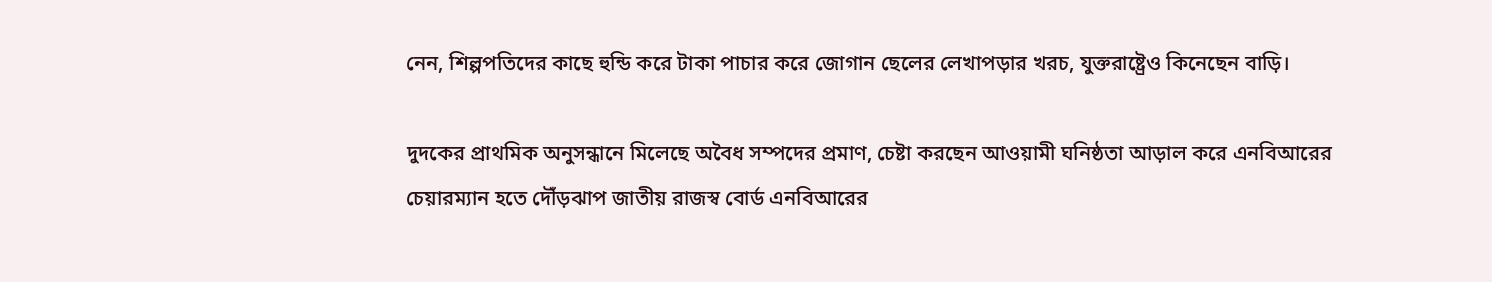নেন, শিল্পপতিদের কাছে হুন্ডি করে টাকা পাচার করে জোগান ছেলের লেখাপড়ার খরচ, যুক্তরাষ্ট্রেও কিনেছেন বাড়ি।

দুদকের প্রাথমিক অনুসন্ধানে মিলেছে অবৈধ সম্পদের প্রমাণ, চেষ্টা করছেন আওয়ামী ঘনিষ্ঠতা আড়াল করে এনবিআরের চেয়ারম্যান হতে দৌঁড়ঝাপ জাতীয় রাজস্ব বোর্ড এনবিআরের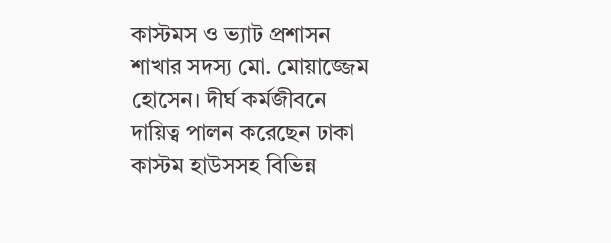কাস্টমস ও ভ্যাট প্রশাসন শাখার সদস্য মো. মোয়াজ্জেম হোসেন। দীর্ঘ কর্মজীবনে দায়িত্ব পালন করেছেন ঢাকা কাস্টম হাউসসহ বিভিন্ন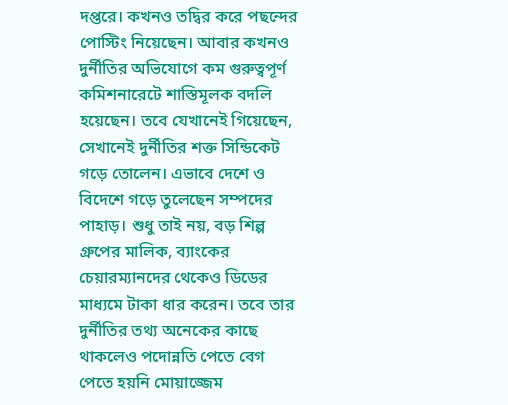দপ্তরে। কখনও তদ্বির করে পছন্দের পোস্টিং নিয়েছেন। আবার কখনও দুর্নীতির অভিযোগে কম গুরুত্বপূর্ণ কমিশনারেটে শাস্তিমূলক বদলি হয়েছেন। তবে যেখানেই গিয়েছেন, সেখানেই দুর্নীতির শক্ত সিন্ডিকেট গড়ে তোলেন। এভাবে দেশে ও বিদেশে গড়ে তুলেছেন সম্পদের পাহাড়। শুধু তাই নয়, বড় শিল্প গ্রুপের মালিক, ব্যাংকের চেয়ারম্যানদের থেকেও ডিডের মাধ্যমে টাকা ধার করেন। তবে তার দুর্নীতির তথ্য অনেকের কাছে থাকলেও পদোন্নতি পেতে বেগ পেতে হয়নি মোয়াজ্জেম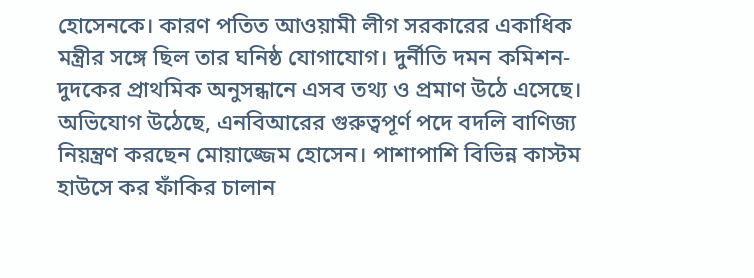হোসেনকে। কারণ পতিত আওয়ামী লীগ সরকারের একাধিক মন্ত্রীর সঙ্গে ছিল তার ঘনিষ্ঠ যোগাযোগ। দুর্নীতি দমন কমিশন-দুদকের প্রাথমিক অনুসন্ধানে এসব তথ্য ও প্রমাণ উঠে এসেছে। অভিযোগ উঠেছে, এনবিআরের গুরুত্বপূর্ণ পদে বদলি বাণিজ্য নিয়ন্ত্রণ করছেন মোয়াজ্জেম হোসেন। পাশাপাশি বিভিন্ন কাস্টম হাউসে কর ফাঁকির চালান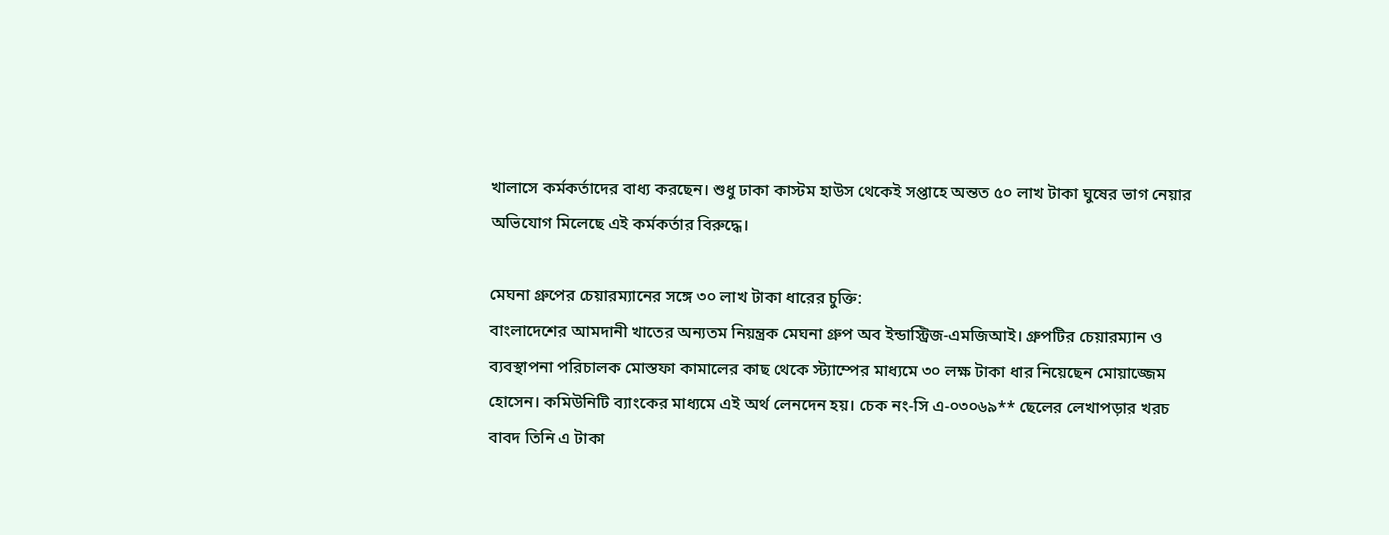খালাসে কর্মকর্তাদের বাধ্য করছেন। শুধু ঢাকা কাস্টম হাউস থেকেই সপ্তাহে অন্তত ৫০ লাখ টাকা ঘুষের ভাগ নেয়ার অভিযোগ মিলেছে এই কর্মকর্তার বিরুদ্ধে।

মেঘনা গ্রুপের চেয়ারম্যানের সঙ্গে ৩০ লাখ টাকা ধারের চুক্তি:
বাংলাদেশের আমদানী খাতের অন্যতম নিয়ন্ত্রক মেঘনা গ্রুপ অব ইন্ডাস্ট্রিজ-এমজিআই। গ্রুপটির চেয়ারম্যান ও ব্যবস্থাপনা পরিচালক মোস্তফা কামালের কাছ থেকে স্ট্যাম্পের মাধ্যমে ৩০ লক্ষ টাকা ধার নিয়েছেন মোয়াজ্জেম হোসেন। কমিউনিটি ব্যাংকের মাধ্যমে এই অর্থ লেনদেন হয়। চেক নং-সি এ-০৩০৬৯** ছেলের লেখাপড়ার খরচ বাবদ তিনি এ টাকা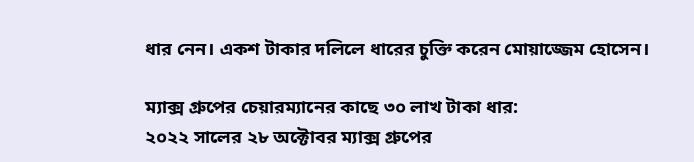ধার নেন। একশ টাকার দলিলে ধারের চুক্তি করেন মোয়াজ্জেম হোসেন।

ম্যাক্স গ্রুপের চেয়ারম্যানের কাছে ৩০ লাখ টাকা ধার:
২০২২ সালের ২৮ অক্টোবর ম্যাক্স গ্রুপের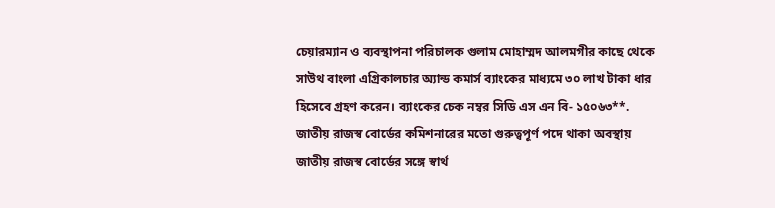চেয়ারম্যান ও ব্যবস্থাপনা পরিচালক গুলাম মোহাম্মদ আলমগীর কাছে থেকে সাউথ বাংলা এগ্রিকালচার অ্যান্ড কমার্স ব্যাংকের মাধ্যমে ৩০ লাখ টাকা ধার হিসেবে গ্রহণ করেন। ব্যাংকের চেক নম্বর সিডি এস এন বি- ১৫০৬৩**. জাতীয় রাজস্ব বোর্ডের কমিশনারের মতো গুরুত্বপূর্ণ পদে থাকা অবস্থায় জাতীয় রাজস্ব বোর্ডের সঙ্গে স্বার্থ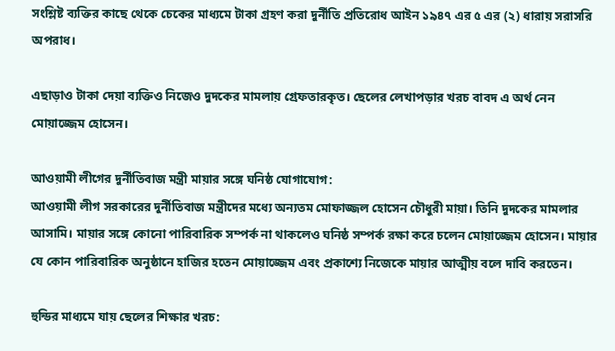সংশ্লিষ্ট ব্যক্তির কাছে থেকে চেকের মাধ্যমে টাকা গ্রহণ করা দুর্নীতি প্রতিরোধ আইন ১৯৪৭ এর ৫ এর (২) ধারায় সরাসরি অপরাধ।

এছাড়াও টাকা দেয়া ব্যক্তিও নিজেও দুদকের মামলায় গ্রেফতারকৃত। ছেলের লেখাপড়ার খরচ বাবদ এ অর্থ নেন মোয়াজ্জেম হোসেন।

আওয়ামী লীগের দুর্নীতিবাজ মন্ত্রী মায়ার সঙ্গে ঘনিষ্ঠ যোগাযোগ:
আওয়ামী লীগ সরকারের দুর্নীতিবাজ মন্ত্রীদের মধ্যে অন্যতম মোফাজ্জল হোসেন চৌধুরী মায়া। তিনি দুদকের মামলার আসামি। মায়ার সঙ্গে কোনো পারিবারিক সম্পর্ক না থাকলেও ঘনিষ্ঠ সম্পর্ক রক্ষা করে চলেন মোয়াজ্জেম হোসেন। মায়ার যে কোন পারিবারিক অনুষ্ঠানে হাজির হতেন মোয়াজ্জেম এবং প্রকাশ্যে নিজেকে মায়ার আত্মীয় বলে দাবি করতেন।

হুন্ডির মাধ্যমে যায় ছেলের শিক্ষার খরচ: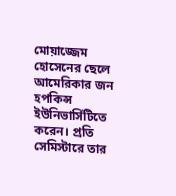মোয়াজ্জেম হোসেনের ছেলে আমেরিকার জন হপকিন্স ইউনিভার্সিটিতে করেন। প্রতি সেমিস্টারে তার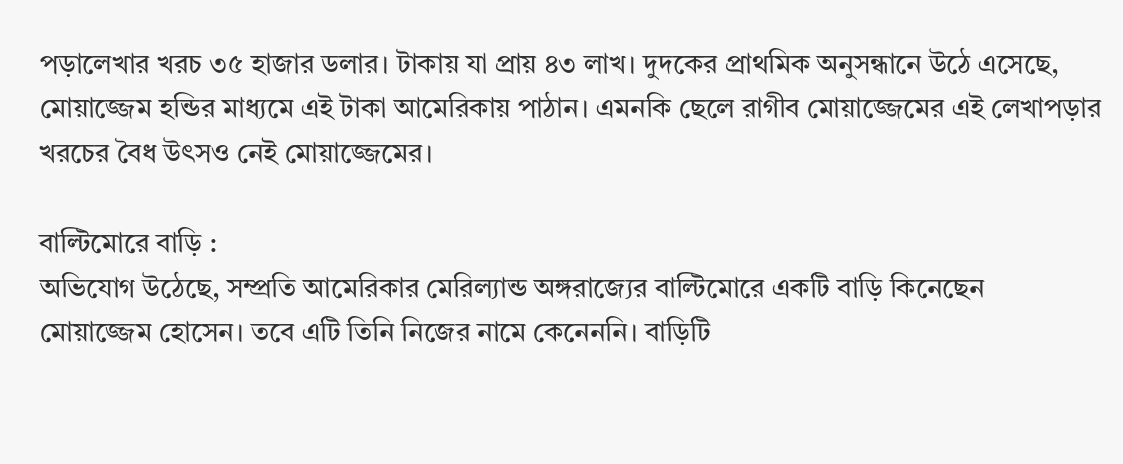পড়ালেখার খরচ ৩৫ হাজার ডলার। টাকায় যা প্রায় ৪৩ লাখ। দুদকের প্রাথমিক অনুসন্ধানে উঠে এসেছে, মোয়াজ্জেম হন্ডির মাধ্যমে এই টাকা আমেরিকায় পাঠান। এমনকি ছেলে রাগীব মোয়াজ্জেমের এই লেখাপড়ার খরচের বৈধ উৎসও নেই মোয়াজ্জেমের।

বাল্টিমোরে বাড়ি :
অভিযোগ উঠেছে, সম্প্রতি আমেরিকার মেরিল্যান্ড অঙ্গরাজ্যের বাল্টিমোরে একটি বাড়ি কিনেছেন মোয়াজ্জেম হোসেন। তবে এটি তিনি নিজের নামে কেনেননি। বাড়িটি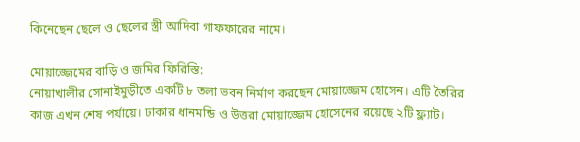কিনেছেন ছেলে ও ছেলের স্ত্রী আদিবা গাফফারের নামে।

মোয়াজ্জেমের বাড়ি ও জমির ফিরিস্তি:
নোয়াখালীর সোনাইমুড়ীতে একটি ৮ তলা ভবন নির্মাণ করছেন মোয়াজ্জেম হোসেন। এটি তৈরির কাজ এখন শেষ পর্যায়ে। ঢাকার ধানমন্ডি ও উত্তরা মোয়াজ্জেম হোসেনের রয়েছে ২টি ফ্ল্যাট।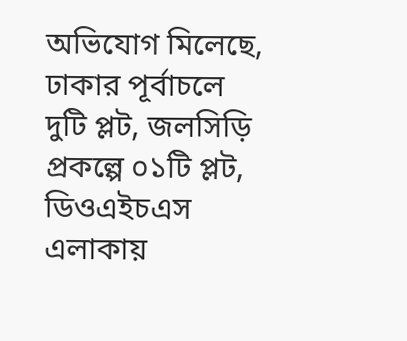অভিযোগ মিলেছে, ঢাকার পূর্বাচলে দুটি প্লট, জলসিড়ি প্রকল্পে ০১টি প্লট, ডিওএইচএস এলাকায়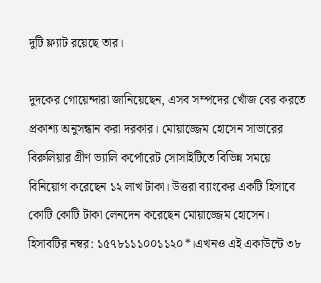দুটি ফ্ল্যাট রয়েছে তার।

দুদকের গোয়েন্দারা জানিয়েছেন, এসব সম্পদের খোঁজ বের করতে প্রকাশ্য অনুসন্ধান করা দরকার। মোয়াজ্জেম হোসেন সাভারের বিরুলিয়ার গ্রীণ ভ্যালি কর্পোরেট সোসাইটিতে বিভিন্ন সময়ে বিনিয়োগ করেছেন ১২ লাখ টাকা। উত্তরা ব্যাংকের একটি হিসাবে কোটি কোটি টাকা লেনদেন করেছেন মোয়াজ্জেম হোসেন। হিসাবটির নম্বর: ১৫৭৮১১১০০১১২০*।এখনও এই একাউন্টে ৩৮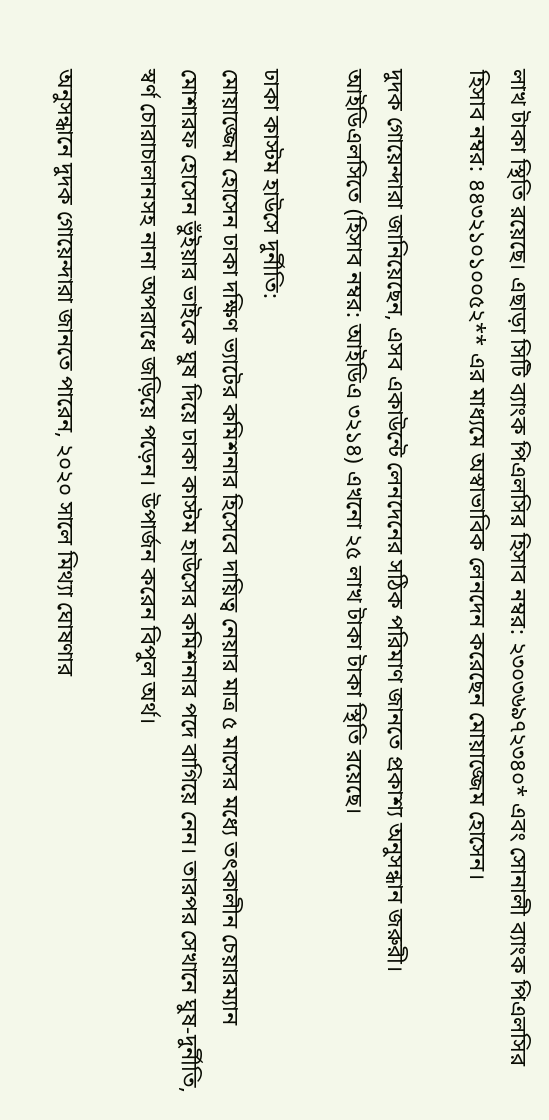লাখ টাকা স্থিতি রয়েছে। এছাড়া সিটি ব্যাংক পিএলসির হিসাব নম্বর: ২৩০৩৬৯৭২৩৪০* এবং সোনালী ব্যাংক পিএলসির হিসাব নম্বর: ৪৪৩২১০১০০৫২** এর মাধ্যমে অস্বাভাবিক লেনদেন করেছেন মোয়াজ্জেম হোসেন।

দুদক গোয়েন্দারা জানিয়েছেন, এসব একাউন্টে লেনদেনের সঠিক পরিমাণ জানতে প্রকাশ্য অনুসন্ধান জরুরী। আইডিএলসিতে (হিসাব নম্বর: আইডিএ ৩২১৪) এখনো ২৫ লাখ টাকা টাকা স্থিতি রয়েছে।

ঢাকা কাস্টম হাউসে দুর্নীতি:
মোয়াজ্জেম হোসেন ঢাকা দক্ষিণ ভ্যাটের কমিশনার হিসেবে দায়িত্ব নেয়ার মাত্র ৫ মাসের মধ্যে তৎকালীন চেয়ারম্যান মোশারফ হোসেন ভুঁইয়ার ভাইকে ঘুষ দিয়ে ঢাকা কাস্টম হাউসের কমিশনার পদে বাগিয়ে নেন। তারপর সেখানে ঘুষ-দুর্নীতি, স্বর্ণ চোরাচালানসহ নানা অপরাধে জড়িয়ে পড়েন। উপার্জন করেন বিপুল অর্থ।

অনুসন্ধানে দুদক গোয়েন্দারা জানতে পারেন, ২০২০ সালে মিথ্যা ঘোষণার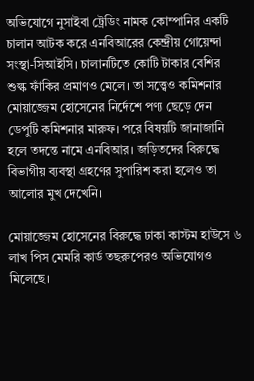অভিযোগে নুসাইবা ট্রেডিং নামক কোম্পানির একটি চালান আটক করে এনবিআরের কেন্দ্রীয় গোয়েন্দা সংস্থা-সিআইসি। চালানটিতে কোটি টাকার বেশির শুল্ক ফাঁকির প্রমাণও মেলে। তা সত্ত্বেও কমিশনার মোয়াজ্জেম হোসেনের নির্দেশে পণ্য ছেড়ে দেন ডেপুটি কমিশনার মারুফ। পরে বিষয়টি জানাজানি হলে তদন্তে নামে এনবিআর। জড়িতদের বিরুদ্ধে বিভাগীয় ব্যবস্থা গ্রহণের সুপারিশ করা হলেও তা আলোর মুখ দেখেনি।

মোয়াজ্জেম হোসেনের বিরুদ্ধে ঢাকা কাস্টম হাউসে ৬ লাখ পিস মেমরি কার্ড তছরুপেরও অভিযোগও মিলেছে।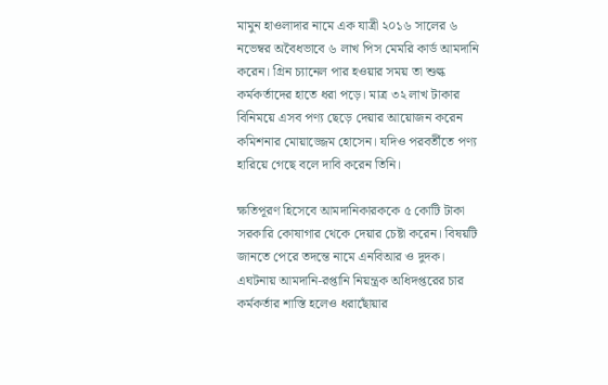মামুন হাওলাদার নামে এক যাত্রী ২০১৬ সালের ৬ নভেম্বর অবৈধভাবে ৬ লাখ পিস মেমরি কার্ড আমদানি করেন। গ্রিন চ্যানেল পার হওয়ার সময় তা শুল্ক কর্মকর্তাদের হাতে ধরা পড়ে। মাত্র ৩২ লাখ টাকার বিনিময়ে এসব পণ্য ছেড়ে দেয়ার আয়োজন করেন কমিশনার মোয়াজ্জেম হোসেন। যদিও পরবর্তীতে পণ্য হারিয়ে গেছে বলে দাবি করেন তিনি।

ক্ষতিপূরণ হিসেবে আমদানিকারককে ৫ কোটি টাকা সরকারি কোষাগার থেকে দেয়ার চেষ্টা করেন। বিষয়টি জানতে পেরে তদন্তে নামে এনবিআর ও দুদক। এঘটনায় আমদানি-রপ্তানি নিয়ন্ত্রক অধিদপ্তরের চার কর্মকর্তার শাস্তি হলেও ধরাছোঁয়ার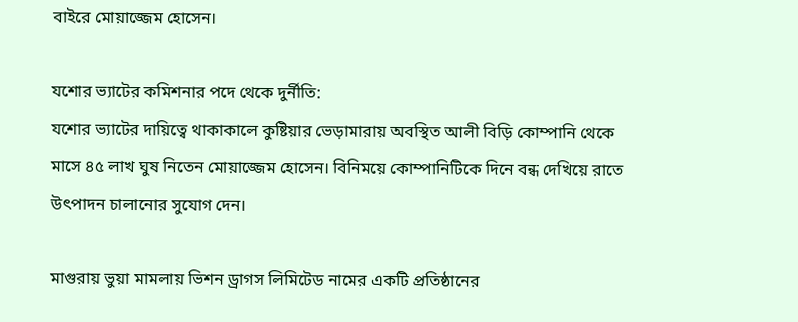বাইরে মোয়াজ্জেম হোসেন।

যশোর ভ্যাটের কমিশনার পদে থেকে দুর্নীতি:
যশোর ভ্যাটের দায়িত্বে থাকাকালে কুষ্টিয়ার ভেড়ামারায় অবস্থিত আলী বিড়ি কোম্পানি থেকে মাসে ৪৫ লাখ ঘুষ নিতেন মোয়াজ্জেম হোসেন। বিনিময়ে কোম্পানিটিকে দিনে বন্ধ দেখিয়ে রাতে উৎপাদন চালানোর সুযোগ দেন।

মাগুরায় ভুয়া মামলায় ভিশন ড্রাগস লিমিটেড নামের একটি প্রতিষ্ঠানের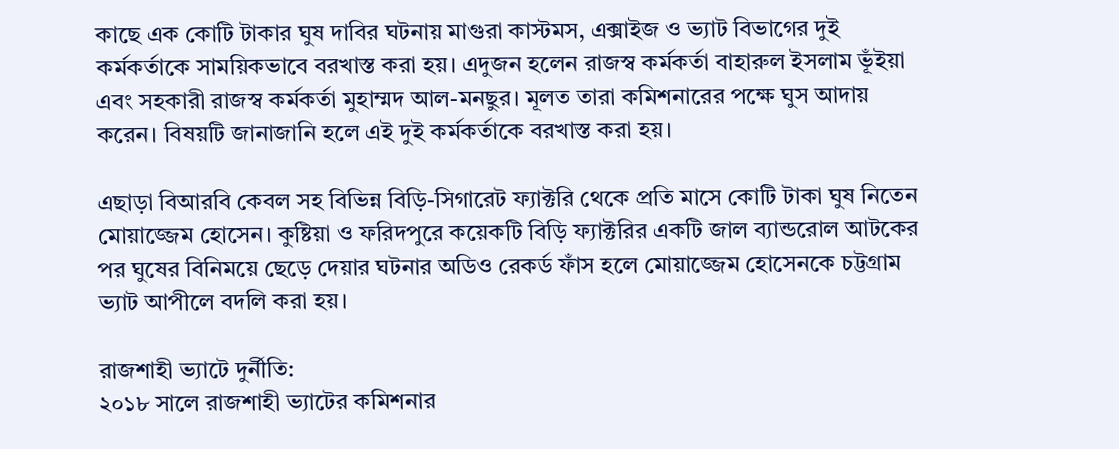কাছে এক কোটি টাকার ঘুষ দাবির ঘটনায় মাগুরা কাস্টমস, এক্সাইজ ও ভ্যাট বিভাগের দুই কর্মকর্তাকে সাময়িকভাবে বরখাস্ত করা হয়। এদুজন হলেন রাজস্ব কর্মকর্তা বাহারুল ইসলাম ভূঁইয়া এবং সহকারী রাজস্ব কর্মকর্তা মুহাম্মদ আল-মনছুর। মূলত তারা কমিশনারের পক্ষে ঘুস আদায় করেন। বিষয়টি জানাজানি হলে এই দুই কর্মকর্তাকে বরখাস্ত করা হয়।

এছাড়া বিআরবি কেবল সহ বিভিন্ন বিড়ি-সিগারেট ফ্যাক্টরি থেকে প্রতি মাসে কোটি টাকা ঘুষ নিতেন মোয়াজ্জেম হোসেন। কুষ্টিয়া ও ফরিদপুরে কয়েকটি বিড়ি ফ্যাক্টরির একটি জাল ব্যান্ডরোল আটকের পর ঘুষের বিনিময়ে ছেড়ে দেয়ার ঘটনার অডিও রেকর্ড ফাঁস হলে মোয়াজ্জেম হোসেনকে চট্টগ্রাম ভ্যাট আপীলে বদলি করা হয়।

রাজশাহী ভ্যাটে দুর্নীতি:
২০১৮ সালে রাজশাহী ভ্যাটের কমিশনার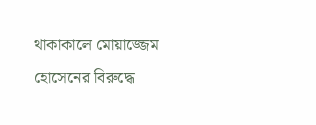থাকাকালে মোয়াজ্জেম হোসেনের বিরুদ্ধে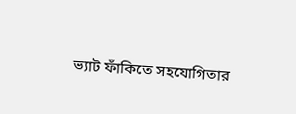ভ্যাট ফাঁকিতে সহযোগিতার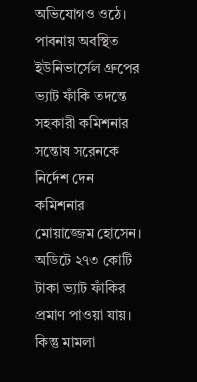অভিযোগও ওঠে। পাবনায় অবস্থিত ইউনিভার্সেল গ্রুপের ভ্যাট ফাঁকি তদন্তে সহকারী কমিশনার সন্তোষ সরেনকে নির্দেশ দেন কমিশনার মোয়াজ্জেম হোসেন। অডিটে ২৭৩ কোটি টাকা ভ্যাট ফাঁকির প্রমাণ পাওয়া যায়। কিন্তু মামলা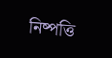নিষ্পত্তি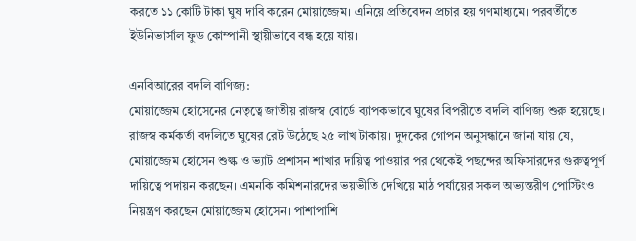করতে ১১ কোটি টাকা ঘুষ দাবি করেন মোয়াজ্জেম। এনিয়ে প্রতিবেদন প্রচার হয় গণমাধ্যমে। পরবর্তীতে ইউনিভার্সাল ফুড কোম্পানী স্থায়ীভাবে বন্ধ হয়ে যায়।

এনবিআরের বদলি বাণিজ্য:
মোয়াজ্জেম হোসেনের নেতৃত্বে জাতীয় রাজস্ব বোর্ডে ব্যাপকভাবে ঘুষের বিপরীতে বদলি বাণিজ্য শুরু হয়েছে। রাজস্ব কর্মকর্তা বদলিতে ঘুষের রেট উঠেছে ২৫ লাখ টাকায়। দুদকের গোপন অনুসন্ধানে জানা যায় যে, মোয়াজ্জেম হোসেন শুল্ক ও ভ্যাট প্রশাসন শাখার দায়িত্ব পাওয়ার পর থেকেই পছন্দের অফিসারদের গুরুত্বপূর্ণ দায়িত্বে পদায়ন করছেন। এমনকি কমিশনারদের ভয়ভীতি দেখিয়ে মাঠ পর্যায়ের সকল অভ্যন্তরীণ পোস্টিংও নিয়ন্ত্রণ করছেন মোয়াজ্জেম হোসেন। পাশাপাশি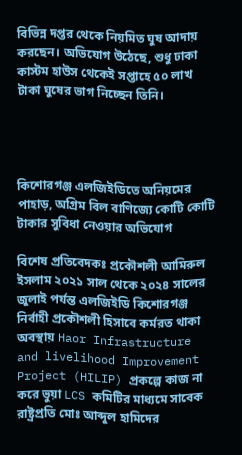বিভিন্ন দপ্তর থেকে নিয়মিত ঘুষ আদায় করছেন। অভিযোগ উঠেছে, শুধু ঢাকা কাস্টম হাউস থেকেই সপ্তাহে ৫০ লাখ টাকা ঘুষের ভাগ নিচ্ছেন তিনি।




কিশোরগঞ্জ এলজিইডিতে অনিয়মের পাহাড়, অগ্রিম বিল বাণিজ্যে কোটি কোটি টাকার সুবিধা নেওয়ার অভিযোগ

বিশেষ প্রতিবেদকঃ প্রকৌশলী আমিরুল ইসলাম ২০২১ সাল থেকে ২০২৪ সালের জুলাই পর্যন্ত এলজিইডি কিশোরগঞ্জ নির্বাহী প্রকৌশলী হিসাবে কর্মরত থাকা অবস্থায় Haor Infrastructure and livelihood Improvement Project (HILIP) প্রকল্পে কাজ না করে ভুয়া LCS কমিটির মাধ‍্যমে সাবেক রাষ্ট্রপ্রতি মোঃ আব্দুল হামিদের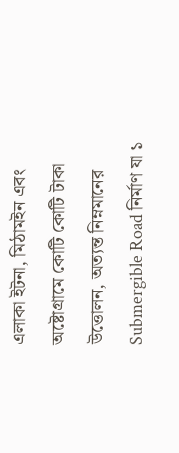এলাকা ইটনা, মিঠামইন এবং অষ্টোগ্রামে কোটি কোটি টাকা উত্তোলন, অত‍্যন্ত নিম্নমানের Submergible Road নির্মাণ যা ১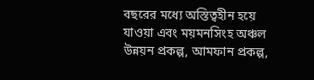বছরের মধ‍্যে অস্তিত্বহীন হয়ে যাওয়া এবং ময়মনসিংহ অঞ্চল উন্নয়ন প্রকল্প, আমফান প্রকল্প,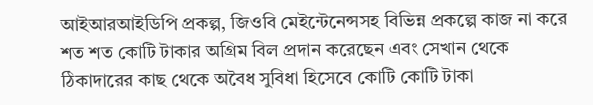আইআরআইডিপি প্রকল্প, জিওবি মেইন্টেনেন্সসহ বিভিন্ন প্রকল্পে কাজ না করে শত শত কোটি টাকার অগ্রিম বিল প্রদান করেছেন এবং সেখান থেকে ঠিকাদারের কাছ থেকে অবৈধ সুবিধা হিসেবে কোটি কোটি টাকা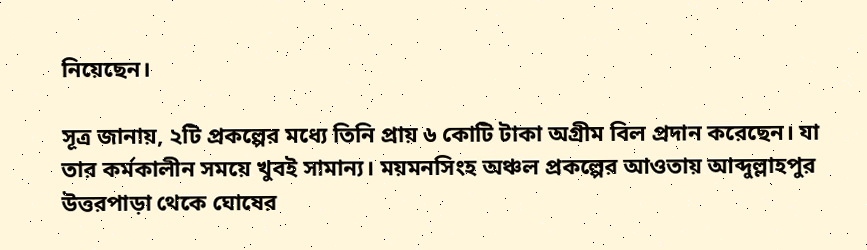নিয়েছেন।

সূত্র জানায়, ২টি প্রকল্পের মধ্যে তিনি প্রায় ৬ কোটি টাকা অগ্রীম বিল প্রদান করেছেন। যা তার কর্মকালীন সময়ে খুবই সামান‍্য। ময়মনসিংহ অঞ্চল প্রকল্পের আওতায় আব্দুল্লাহপুর উত্তরপাড়া থেকে ঘোষের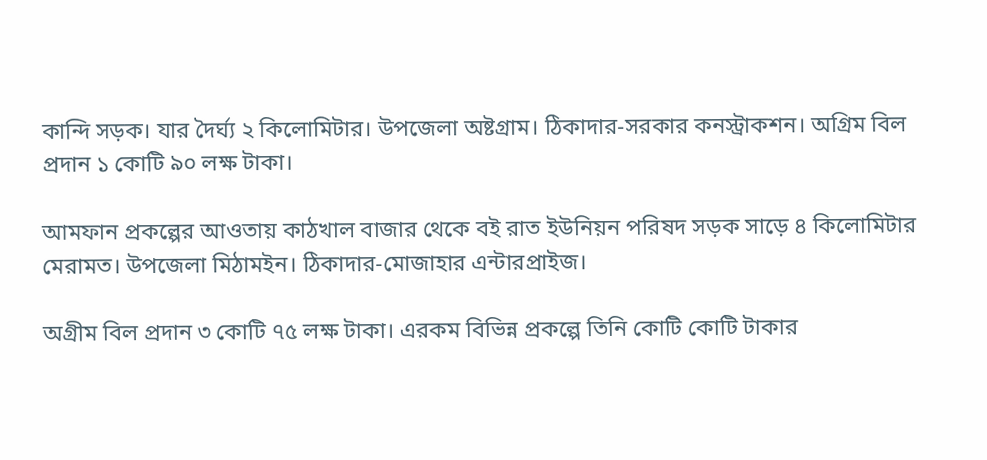কান্দি সড়ক। যার দৈর্ঘ‍্য ২ কিলোমিটার। উপজেলা অষ্টগ্রাম। ঠিকাদার-সরকার কনস্ট্রাকশন। অগ্রিম বিল প্রদান ১ কোটি ৯০ লক্ষ টাকা।

আমফান প্রকল্পের আওতায় কাঠখাল বাজার থেকে বই রাত ইউনিয়ন পরিষদ সড়ক সাড়ে ৪ কিলোমিটার মেরামত। উপজেলা মিঠামইন। ঠিকাদার-মোজাহার এন্টারপ্রাইজ।

অগ্রীম বিল প্রদান ৩ কোটি ৭৫ লক্ষ টাকা। এরকম বিভিন্ন প্রকল্পে তিনি কোটি কোটি টাকার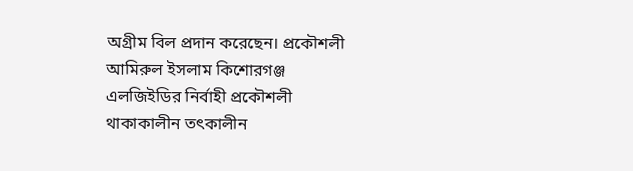অগ্রীম বিল প্রদান করেছেন। প্রকৌশলী আমিরুল ইসলাম কিশোরগঞ্জ এলজিইডির নির্বাহী প্রকৌশলী থাকাকালীন তৎকালীন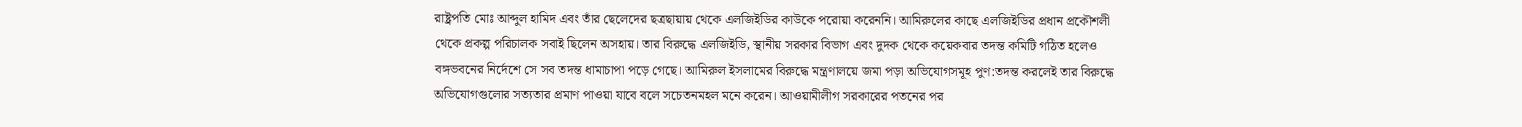রাষ্ট্রপতি মোঃ আব্দুল হামিদ এবং তাঁর ছেলেদের ছত্রছায়ায় থেকে এলজিইডির কাউকে পরোয়া করেননি। আমিরুলের কাছে এলজিইডির প্রধান প্রকৌশলী থেকে প্রকল্প পরিচালক সবাই ছিলেন অসহায়। তার বিরুদ্ধে এলজিইডি, স্থানীয় সরকার বিভাগ এবং দুদক থেকে কয়েকবার তদন্ত কমিটি গঠিত হলেও বঙ্গভবনের নির্দেশে সে সব তদন্ত ধামাচাপা পড়ে গেছে। আমিরুল ইসলামের বিরুদ্ধে মন্ত্রণালয়ে জমা পড়া অভিযোগসমূহ পুণ:তদন্ত করলেই তার বিরুদ্ধে অভিযোগগুলোর সত‍্যতার প্রমাণ পাওয়া যাবে বলে সচেতনমহল মনে করেন। আওয়ামীলীগ সরকারের পতনের পর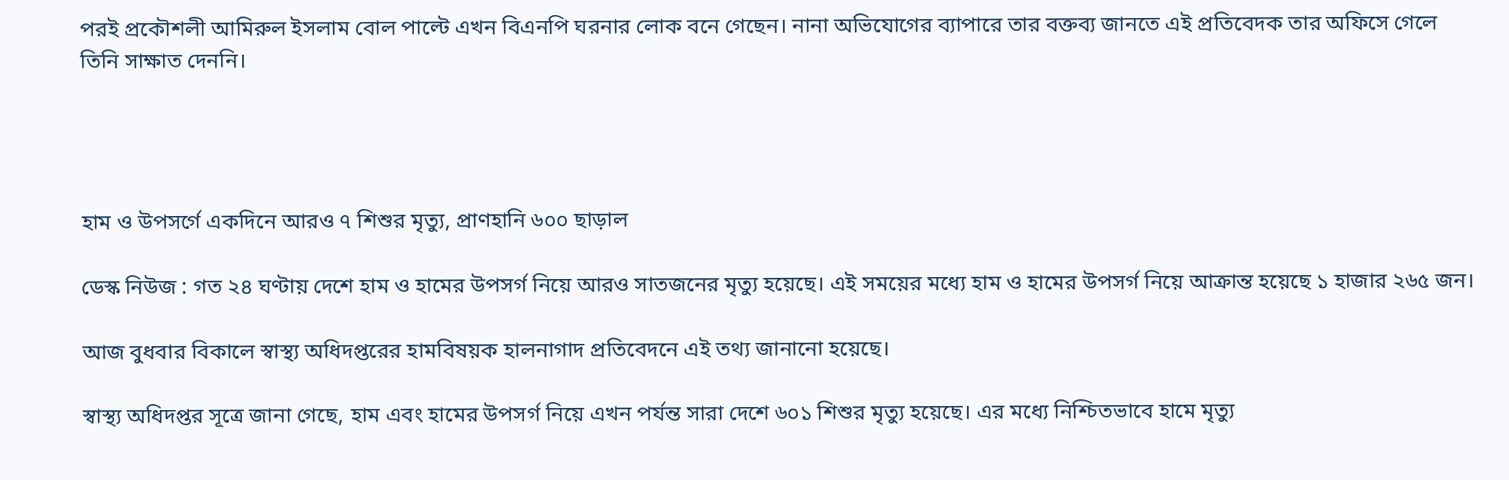পরই প্রকৌশলী আমিরুল ইসলাম বোল পাল্টে এখন বিএনপি ঘরনার লোক বনে গেছেন। নানা অভিযোগের ব্যাপারে তার বক্তব্য জানতে এই প্রতিবেদক তার অফিসে গেলে তিনি সাক্ষাত দেননি।




হাম ও উপসর্গে একদিনে আরও ৭ শিশুর মৃত্যু, প্রাণহানি ৬০০ ছাড়াল

ডেস্ক নিউজ : গত ২৪ ঘণ্টায় দেশে হাম ও হামের উপসর্গ নিয়ে আরও সাতজনের মৃত্যু হয়েছে। এই সময়ের মধ্যে হাম ও হামের উপসর্গ নিয়ে আক্রান্ত হয়েছে ১ হাজার ২৬৫ জন।

আজ বুধবার বিকালে স্বাস্থ্য অধিদপ্তরের হামবিষয়ক হালনাগাদ প্রতিবেদনে এই তথ্য জানানো হয়েছে।

স্বাস্থ্য অধিদপ্তর সূত্রে জানা গেছে, হাম এবং হামের উপসর্গ নিয়ে এখন পর্যন্ত সারা দেশে ৬০১ শিশুর মৃত্যু হয়েছে। এর মধ্যে নিশ্চিতভাবে হামে মৃত্যু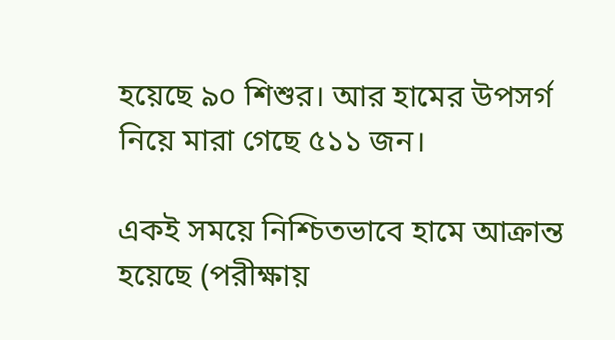হয়েছে ৯০ শিশুর। আর হামের উপসর্গ নিয়ে মারা গেছে ৫১১ জন।

একই সময়ে নিশ্চিতভাবে হামে আক্রান্ত হয়েছে (পরীক্ষায়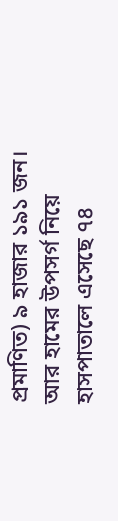প্রমাণিত) ৯ হাজার ১৯১ জন। আর হামের উপসর্গ নিয়ে হাসপাতালে এসেছে ৭৪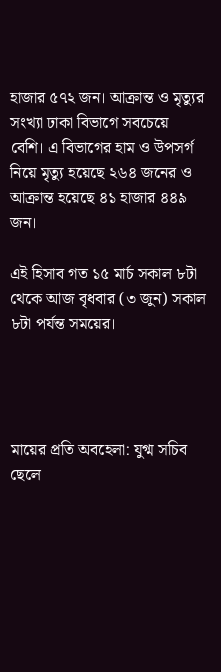হাজার ৫৭২ জন। আক্রান্ত ও মৃত্যুর সংখ্যা ঢাকা বিভাগে সবচেয়ে বেশি। এ বিভাগের হাম ও উপসর্গ নিয়ে মৃত্যু হয়েছে ২৬৪ জনের ও আক্রান্ত হয়েছে ৪১ হাজার ৪৪৯ জন।

এই হিসাব গত ১৫ মার্চ সকাল ৮টা থেকে আজ বৃধবার (৩ জুন) সকাল ৮টা পর্যন্ত সময়ের।




মায়ের প্রতি অবহেলা: যুগ্ম সচিব ছেলে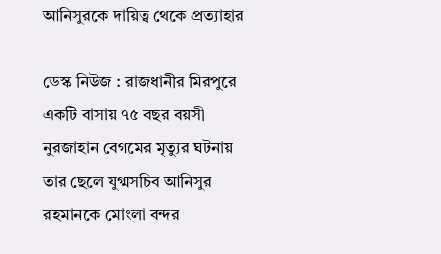আনিসুরকে দায়িত্ব থেকে প্রত্যাহার

ডেস্ক নিউজ : রাজধানীর মিরপুরে একটি বাসায় ৭৫ বছর বয়সী নুরজাহান বেগমের মৃত্যুর ঘটনায় তার ছেলে যুগ্মসচিব আনিসুর রহমানকে মোংলা বন্দর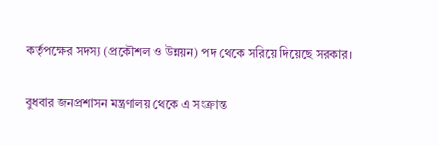কর্তৃপক্ষের সদস্য (প্রকৌশল ও উন্নয়ন) পদ থেকে সরিয়ে দিয়েছে সরকার।

বুধবার জনপ্রশাসন মন্ত্রণালয় থেকে এ সংক্রান্ত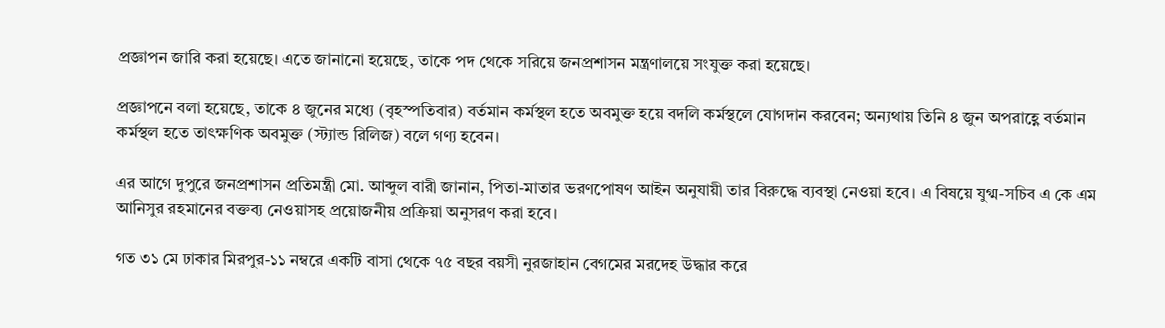প্রজ্ঞাপন জারি করা হয়েছে। এতে জানানো হয়েছে, তাকে পদ থেকে সরিয়ে জনপ্রশাসন মন্ত্রণালয়ে সংযুক্ত করা হয়েছে।

প্রজ্ঞাপনে বলা হয়েছে, তাকে ৪ জুনের মধ্যে (বৃহস্পতিবার) বর্তমান কর্মস্থল হতে অবমুক্ত হয়ে বদলি কর্মস্থলে যোগদান করবেন; অন্যথায় তিনি ৪ জুন অপরাহ্ণে বর্তমান কর্মস্থল হতে তাৎক্ষণিক অবমুক্ত (স্ট্যান্ড রিলিজ) বলে গণ্য হবেন।

এর আগে দুপুরে জনপ্রশাসন প্রতিমন্ত্রী মো. আব্দুল বারী জানান, পিতা-মাতার ভরণপোষণ আইন অনুযায়ী তার বিরুদ্ধে ব্যবস্থা নেওয়া হবে। এ বিষয়ে যুগ্ম-সচিব এ কে এম আনিসুর রহমানের বক্তব্য নেওয়াসহ প্রয়োজনীয় প্রক্রিয়া অনুসরণ করা হবে।

গত ৩১ মে ঢাকার মিরপুর-১১ নম্বরে একটি বাসা থেকে ৭৫ বছর বয়সী নুরজাহান বেগমের মরদেহ উদ্ধার করে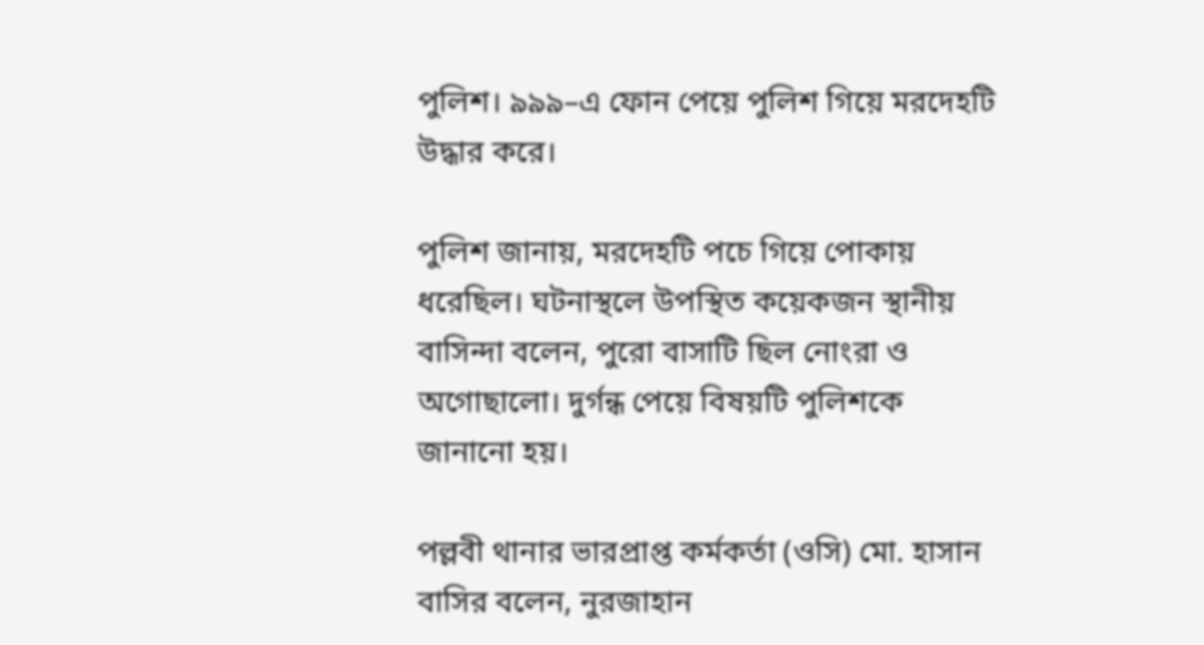পুলিশ। ৯৯৯–এ ফোন পেয়ে পুলিশ গিয়ে মরদেহটি উদ্ধার করে।

পুলিশ জানায়, মরদেহটি পচে গিয়ে পোকায় ধরেছিল। ঘটনাস্থলে উপস্থিত কয়েকজন স্থানীয় বাসিন্দা বলেন, পুরো বাসাটি ছিল নোংরা ও অগোছালো। দুর্গন্ধ পেয়ে বিষয়টি পুলিশকে জানানো হয়।

পল্লবী থানার ভারপ্রাপ্ত কর্মকর্তা (ওসি) মো. হাসান বাসির বলেন, নুরজাহান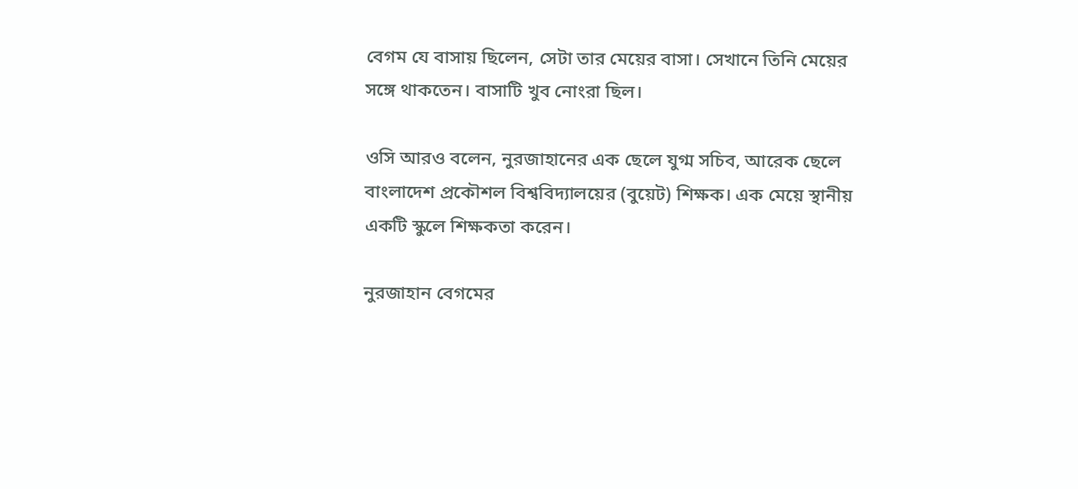বেগম যে বাসায় ছিলেন, সেটা তার মেয়ের বাসা। সেখানে তিনি মেয়ের সঙ্গে থাকতেন। বাসাটি খুব নোংরা ছিল।

ওসি আরও বলেন, নুরজাহানের এক ছেলে যুগ্ম সচিব, আরেক ছেলে বাংলাদেশ প্রকৌশল বিশ্ববিদ্যালয়ের (বুয়েট) শিক্ষক। এক মেয়ে স্থানীয় একটি স্কুলে শিক্ষকতা করেন।

নুরজাহান বেগমের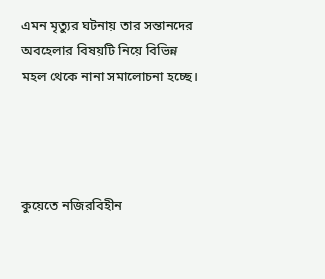এমন মৃত্যুর ঘটনায় তার সন্তানদের অবহেলার বিষয়টি নিয়ে বিভিন্ন মহল থেকে নানা সমালোচনা হচ্ছে।




কুয়েতে নজিরবিহীন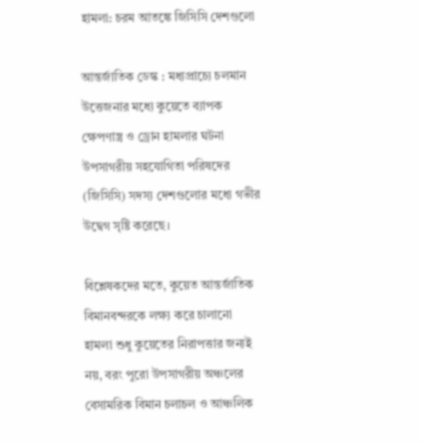হামলা: চরম আতঙ্কে জিসিসি দেশগুলো

আন্তর্জাতিক ডেস্ক : মধ্যপ্রাচ্যে চলমান উত্তেজনার মধ্যে কুয়েতে ব্যাপক ক্ষেপণাস্ত্র ও ড্রোন হামলার ঘটনা উপসাগরীয় সহযোগিতা পরিষদের (জিসিসি) সদস্য দেশগুলোর মধ্যে গভীর উদ্বেগ সৃষ্টি করেছে।

বিশ্লেষকদের মতে, কুয়েত আন্তর্জাতিক বিমানবন্দরকে লক্ষ্য করে চালানো হামলা শুধু কুয়েতের নিরাপত্তার জন্যই নয়, বরং পুরো উপসাগরীয় অঞ্চলের বেসামরিক বিমান চলাচল ও আঞ্চলিক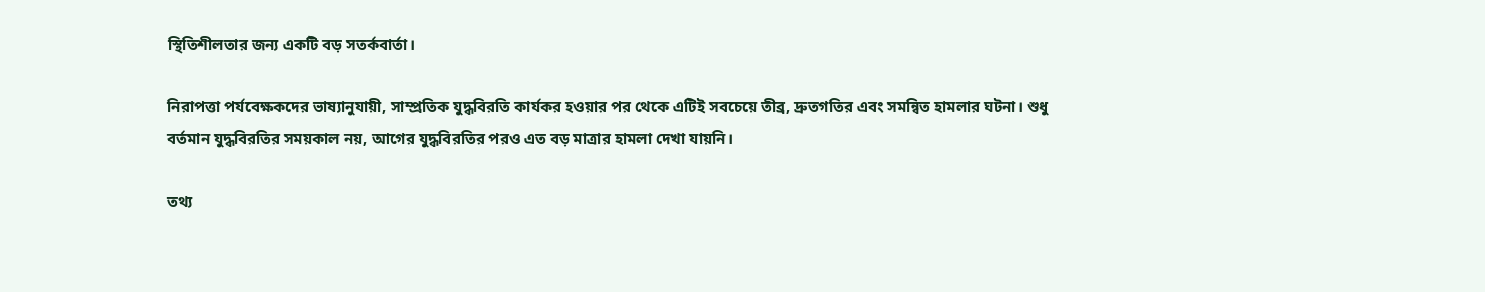স্থিতিশীলতার জন্য একটি বড় সতর্কবার্তা।

নিরাপত্তা পর্যবেক্ষকদের ভাষ্যানুযায়ী, সাম্প্রতিক যুদ্ধবিরতি কার্যকর হওয়ার পর থেকে এটিই সবচেয়ে তীব্র, দ্রুতগতির এবং সমন্বিত হামলার ঘটনা। শুধু বর্তমান যুদ্ধবিরতির সময়কাল নয়, আগের যুদ্ধবিরতির পরও এত বড় মাত্রার হামলা দেখা যায়নি।

তথ্য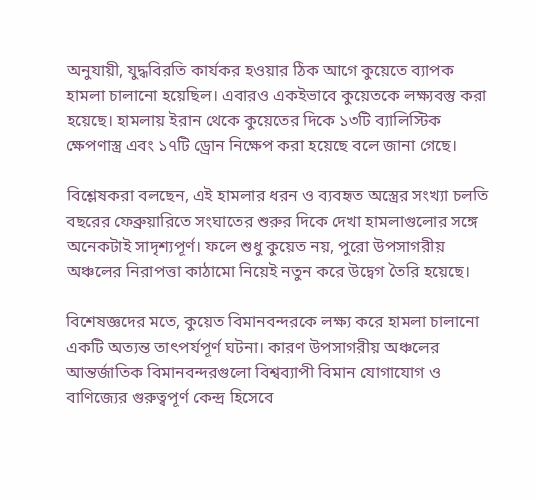অনুযায়ী, যুদ্ধবিরতি কার্যকর হওয়ার ঠিক আগে কুয়েতে ব্যাপক হামলা চালানো হয়েছিল। এবারও একইভাবে কুয়েতকে লক্ষ্যবস্তু করা হয়েছে। হামলায় ইরান থেকে কুয়েতের দিকে ১৩টি ব্যালিস্টিক ক্ষেপণাস্ত্র এবং ১৭টি ড্রোন নিক্ষেপ করা হয়েছে বলে জানা গেছে।

বিশ্লেষকরা বলছেন, এই হামলার ধরন ও ব্যবহৃত অস্ত্রের সংখ্যা চলতি বছরের ফেব্রুয়ারিতে সংঘাতের শুরুর দিকে দেখা হামলাগুলোর সঙ্গে অনেকটাই সাদৃশ্যপূর্ণ। ফলে শুধু কুয়েত নয়, পুরো উপসাগরীয় অঞ্চলের নিরাপত্তা কাঠামো নিয়েই নতুন করে উদ্বেগ তৈরি হয়েছে।

বিশেষজ্ঞদের মতে, কুয়েত বিমানবন্দরকে লক্ষ্য করে হামলা চালানো একটি অত্যন্ত তাৎপর্যপূর্ণ ঘটনা। কারণ উপসাগরীয় অঞ্চলের আন্তর্জাতিক বিমানবন্দরগুলো বিশ্বব্যাপী বিমান যোগাযোগ ও বাণিজ্যের গুরুত্বপূর্ণ কেন্দ্র হিসেবে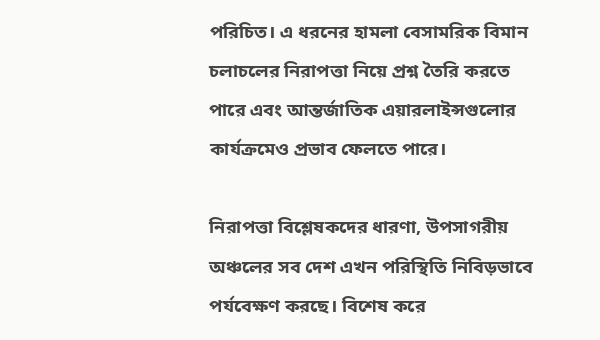পরিচিত। এ ধরনের হামলা বেসামরিক বিমান চলাচলের নিরাপত্তা নিয়ে প্রশ্ন তৈরি করতে পারে এবং আন্তর্জাতিক এয়ারলাইন্সগুলোর কার্যক্রমেও প্রভাব ফেলতে পারে।

নিরাপত্তা বিশ্লেষকদের ধারণা, উপসাগরীয় অঞ্চলের সব দেশ এখন পরিস্থিতি নিবিড়ভাবে পর্যবেক্ষণ করছে। বিশেষ করে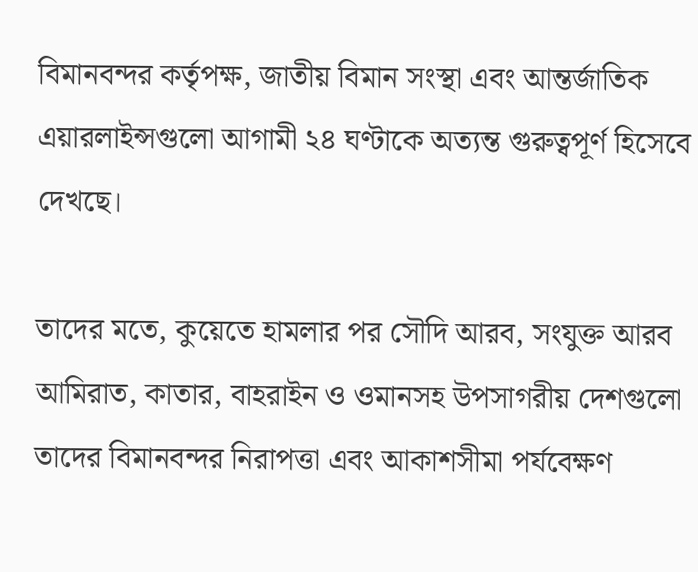বিমানবন্দর কর্তৃপক্ষ, জাতীয় বিমান সংস্থা এবং আন্তর্জাতিক এয়ারলাইন্সগুলো আগামী ২৪ ঘণ্টাকে অত্যন্ত গুরুত্বপূর্ণ হিসেবে দেখছে।

তাদের মতে, কুয়েতে হামলার পর সৌদি আরব, সংযুক্ত আরব আমিরাত, কাতার, বাহরাইন ও ওমানসহ উপসাগরীয় দেশগুলো তাদের বিমানবন্দর নিরাপত্তা এবং আকাশসীমা পর্যবেক্ষণ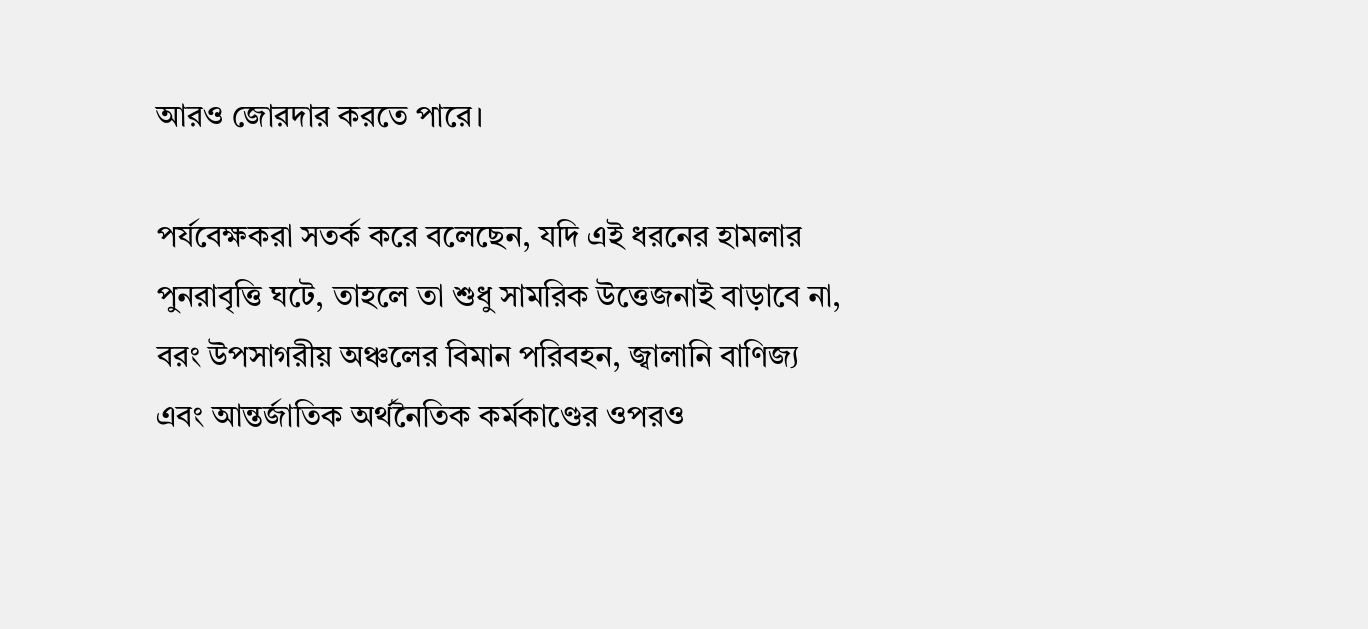আরও জোরদার করতে পারে।

পর্যবেক্ষকরা সতর্ক করে বলেছেন, যদি এই ধরনের হামলার পুনরাবৃত্তি ঘটে, তাহলে তা শুধু সামরিক উত্তেজনাই বাড়াবে না, বরং উপসাগরীয় অঞ্চলের বিমান পরিবহন, জ্বালানি বাণিজ্য এবং আন্তর্জাতিক অর্থনৈতিক কর্মকাণ্ডের ওপরও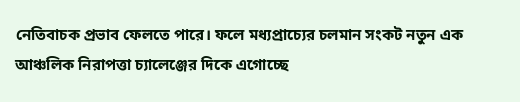নেতিবাচক প্রভাব ফেলতে পারে। ফলে মধ্যপ্রাচ্যের চলমান সংকট নতুন এক আঞ্চলিক নিরাপত্তা চ্যালেঞ্জের দিকে এগোচ্ছে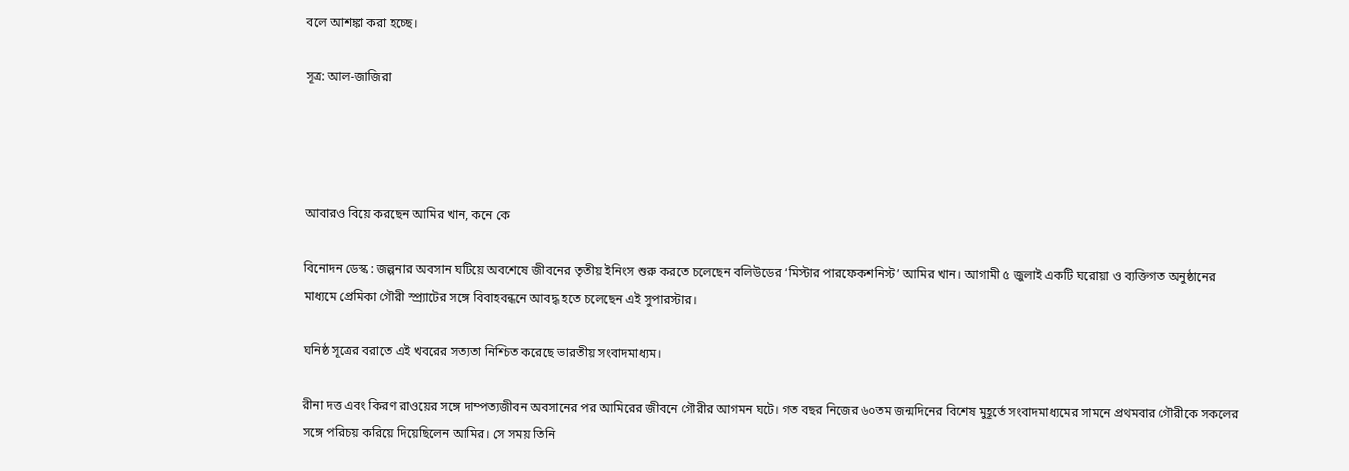বলে আশঙ্কা করা হচ্ছে।

সূত্র: আল-জাজিরা




আবারও বিয়ে করছেন আমির খান, কনে কে

বিনোদন ডেস্ক : জল্পনার অবসান ঘটিয়ে অবশেষে জীবনের তৃতীয় ইনিংস শুরু করতে চলেছেন বলিউডের ‘মিস্টার পারফেকশনিস্ট’ আমির খান। আগামী ৫ জুলাই একটি ঘরোয়া ও ব্যক্তিগত অনুষ্ঠানের মাধ্যমে প্রেমিকা গৌরী স্প্র্যাটের সঙ্গে বিবাহবন্ধনে আবদ্ধ হতে চলেছেন এই সুপারস্টার।

ঘনিষ্ঠ সূত্রের বরাতে এই খবরের সত্যতা নিশ্চিত করেছে ভারতীয় সংবাদমাধ্যম।

রীনা দত্ত এবং কিরণ রাওয়ের সঙ্গে দাম্পত্যজীবন অবসানের পর আমিরের জীবনে গৌরীর আগমন ঘটে। গত বছর নিজের ৬০তম জন্মদিনের বিশেষ মুহূর্তে সংবাদমাধ্যমের সামনে প্রথমবার গৌরীকে সকলের সঙ্গে পরিচয় করিয়ে দিয়েছিলেন আমির। সে সময় তিনি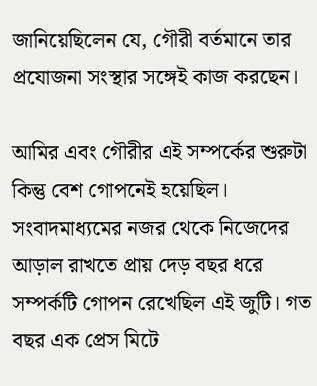জানিয়েছিলেন যে, গৌরী বর্তমানে তার প্রযোজনা সংস্থার সঙ্গেই কাজ করছেন।

আমির এবং গৌরীর এই সম্পর্কের শুরুটা কিন্তু বেশ গোপনেই হয়েছিল। সংবাদমাধ্যমের নজর থেকে নিজেদের আড়াল রাখতে প্রায় দেড় বছর ধরে সম্পর্কটি গোপন রেখেছিল এই জুটি। গত বছর এক প্রেস মিটে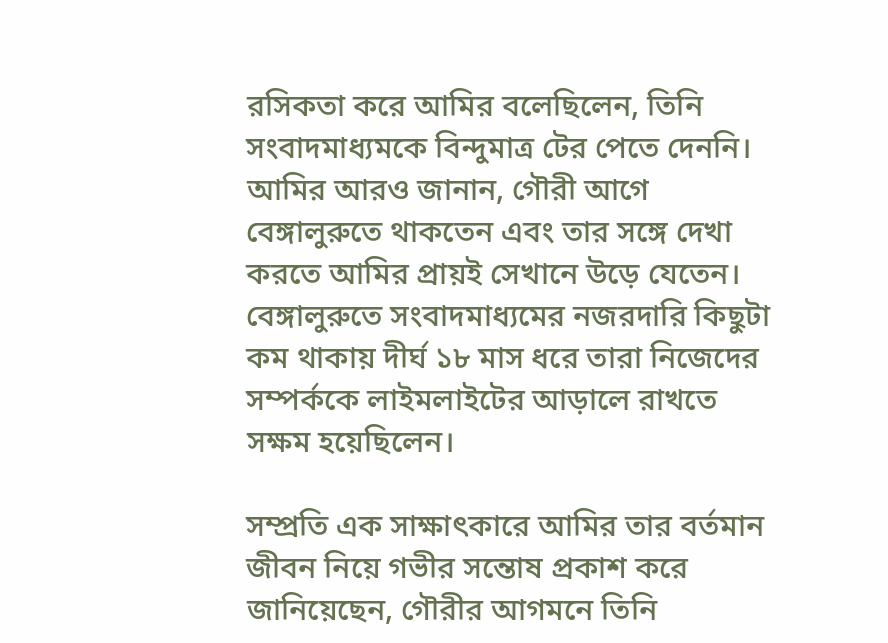রসিকতা করে আমির বলেছিলেন, তিনি সংবাদমাধ্যমকে বিন্দুমাত্র টের পেতে দেননি। আমির আরও জানান, গৌরী আগে বেঙ্গালুরুতে থাকতেন এবং তার সঙ্গে দেখা করতে আমির প্রায়ই সেখানে উড়ে যেতেন। বেঙ্গালুরুতে সংবাদমাধ্যমের নজরদারি কিছুটা কম থাকায় দীর্ঘ ১৮ মাস ধরে তারা নিজেদের সম্পর্ককে লাইমলাইটের আড়ালে রাখতে সক্ষম হয়েছিলেন।

সম্প্রতি এক সাক্ষাৎকারে আমির তার বর্তমান জীবন নিয়ে গভীর সন্তোষ প্রকাশ করে জানিয়েছেন, গৌরীর আগমনে তিনি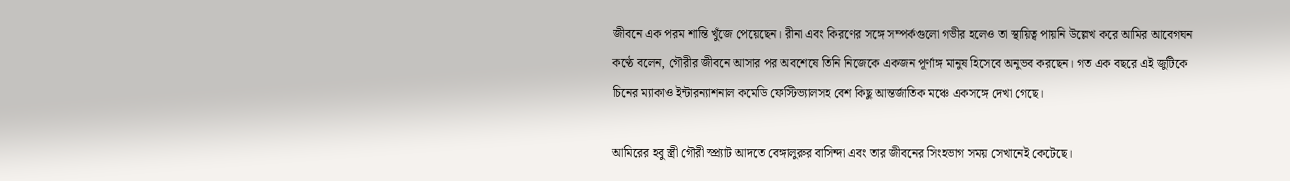জীবনে এক পরম শান্তি খুঁজে পেয়েছেন। রীনা এবং কিরণের সঙ্গে সম্পর্কগুলো গভীর হলেও তা স্থায়িত্ব পায়নি উল্লেখ করে আমির আবেগঘন কণ্ঠে বলেন, গৌরীর জীবনে আসার পর অবশেষে তিনি নিজেকে একজন পূর্ণাঙ্গ মানুষ হিসেবে অনুভব করছেন। গত এক বছরে এই জুটিকে চিনের ম্যাকাও ইন্টারন্যাশনাল কমেডি ফেস্টিভ্যালসহ বেশ কিছু আন্তর্জাতিক মঞ্চে একসঙ্গে দেখা গেছে।

আমিরের হবু স্ত্রী গৌরী স্প্র্যাট আদতে বেঙ্গালুরুর বাসিন্দা এবং তার জীবনের সিংহভাগ সময় সেখানেই কেটেছে।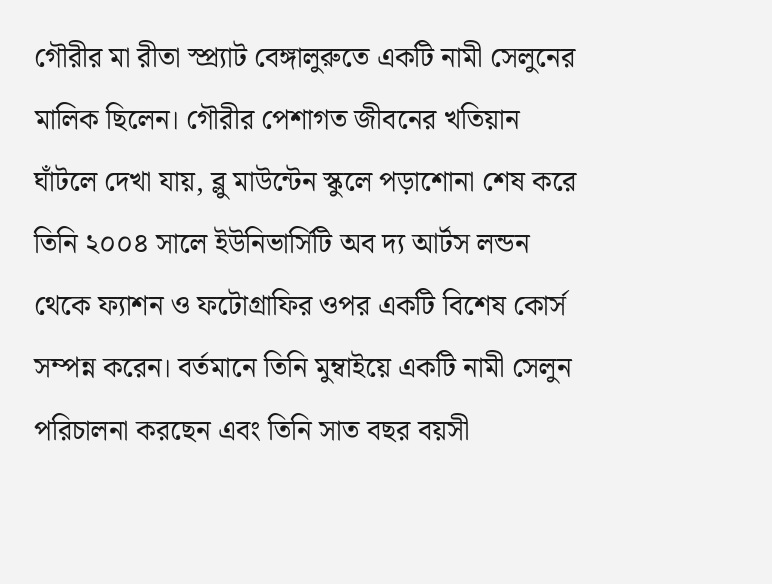গৌরীর মা রীতা স্প্র্যাট বেঙ্গালুরুতে একটি নামী সেলুনের মালিক ছিলেন। গৌরীর পেশাগত জীবনের খতিয়ান ঘাঁটলে দেখা যায়, ব্লু মাউন্টেন স্কুলে পড়াশোনা শেষ করে তিনি ২০০৪ সালে ইউনিভার্সিটি অব দ্য আর্টস লন্ডন থেকে ফ্যাশন ও ফটোগ্রাফির ওপর একটি বিশেষ কোর্স সম্পন্ন করেন। বর্তমানে তিনি মুম্বাইয়ে একটি নামী সেলুন পরিচালনা করছেন এবং তিনি সাত বছর বয়সী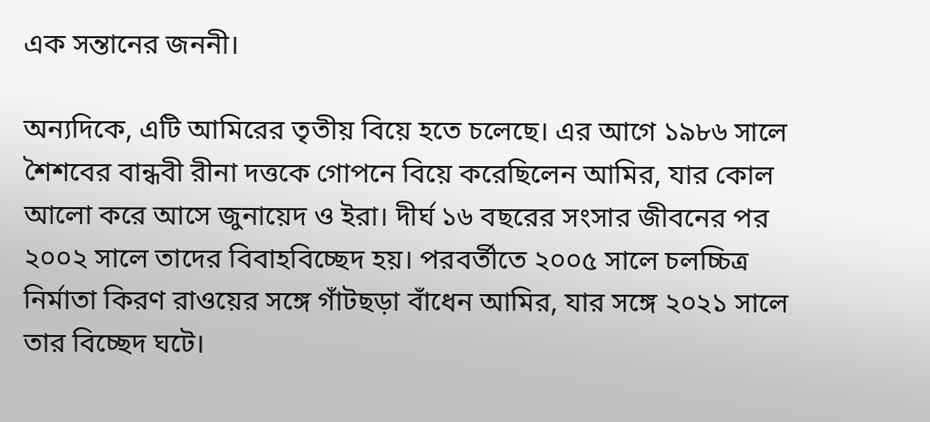এক সন্তানের জননী।

অন্যদিকে, এটি আমিরের তৃতীয় বিয়ে হতে চলেছে। এর আগে ১৯৮৬ সালে শৈশবের বান্ধবী রীনা দত্তকে গোপনে বিয়ে করেছিলেন আমির, যার কোল আলো করে আসে জুনায়েদ ও ইরা। দীর্ঘ ১৬ বছরের সংসার জীবনের পর ২০০২ সালে তাদের বিবাহবিচ্ছেদ হয়। পরবর্তীতে ২০০৫ সালে চলচ্চিত্র নির্মাতা কিরণ রাওয়ের সঙ্গে গাঁটছড়া বাঁধেন আমির, যার সঙ্গে ২০২১ সালে তার বিচ্ছেদ ঘটে।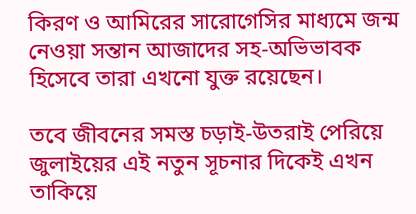কিরণ ও আমিরের সারোগেসির মাধ্যমে জন্ম নেওয়া সন্তান আজাদের সহ-অভিভাবক হিসেবে তারা এখনো যুক্ত রয়েছেন।

তবে জীবনের সমস্ত চড়াই-উতরাই পেরিয়ে জুলাইয়ের এই নতুন সূচনার দিকেই এখন তাকিয়ে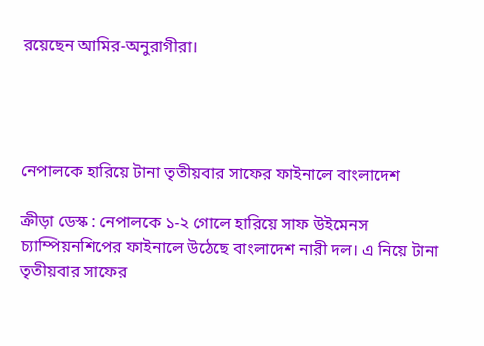রয়েছেন আমির-অনুরাগীরা।




নেপালকে হারিয়ে টানা তৃতীয়বার সাফের ফাইনালে বাংলাদেশ

ক্রীড়া ডেস্ক : নেপালকে ১-২ গোলে হারিয়ে সাফ উইমেনস চ্যাম্পিয়নশিপের ফাইনালে উঠেছে বাংলাদেশ নারী দল। এ নিয়ে টানা তৃতীয়বার সাফের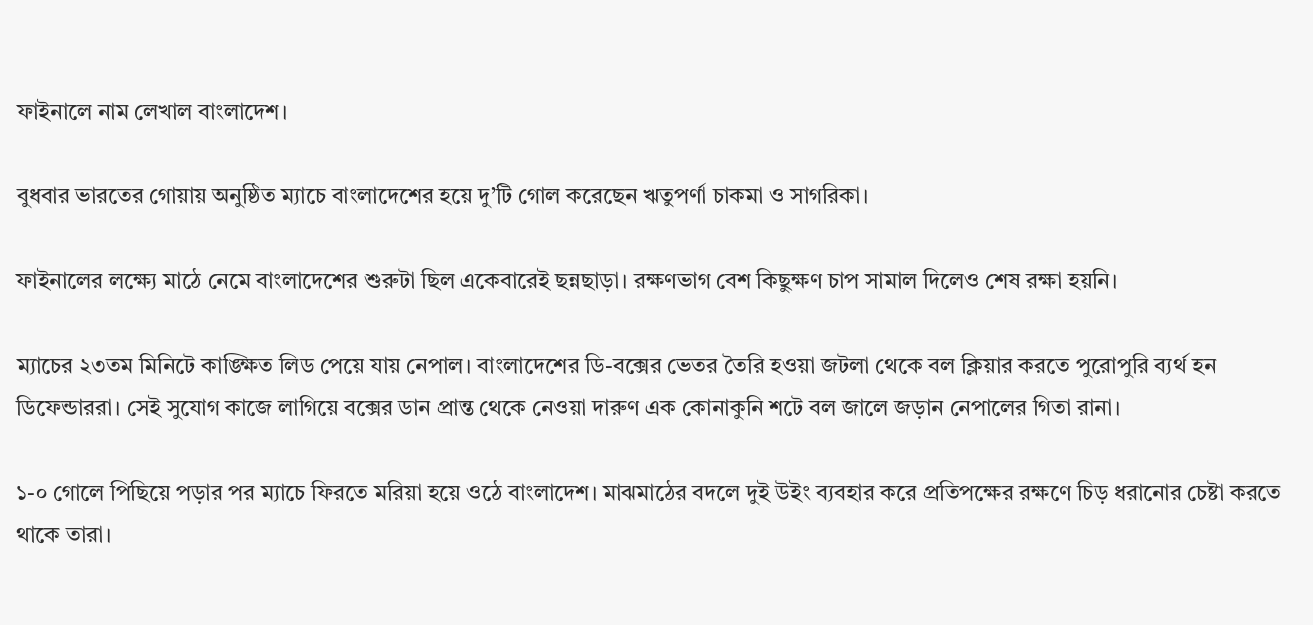ফাইনালে নাম লেখাল বাংলাদেশ।

বুধবার ভারতের গোয়ায় অনুষ্ঠিত ম্যাচে বাংলাদেশের হয়ে দু’টি গোল করেছেন ঋতুপর্ণা চাকমা ও সাগরিকা।

ফাইনালের লক্ষ্যে মাঠে নেমে বাংলাদেশের শুরুটা ছিল একেবারেই ছন্নছাড়া। রক্ষণভাগ বেশ কিছুক্ষণ চাপ সামাল দিলেও শেষ রক্ষা হয়নি।

ম্যাচের ২৩তম মিনিটে কাঙ্ক্ষিত লিড পেয়ে যায় নেপাল। বাংলাদেশের ডি-বক্সের ভেতর তৈরি হওয়া জটলা থেকে বল ক্লিয়ার করতে পুরোপুরি ব্যর্থ হন ডিফেন্ডাররা। সেই সুযোগ কাজে লাগিয়ে বক্সের ডান প্রান্ত থেকে নেওয়া দারুণ এক কোনাকুনি শটে বল জালে জড়ান নেপালের গিতা রানা।

১-০ গোলে পিছিয়ে পড়ার পর ম্যাচে ফিরতে মরিয়া হয়ে ওঠে বাংলাদেশ। মাঝমাঠের বদলে দুই উইং ব্যবহার করে প্রতিপক্ষের রক্ষণে চিড় ধরানোর চেষ্টা করতে থাকে তারা।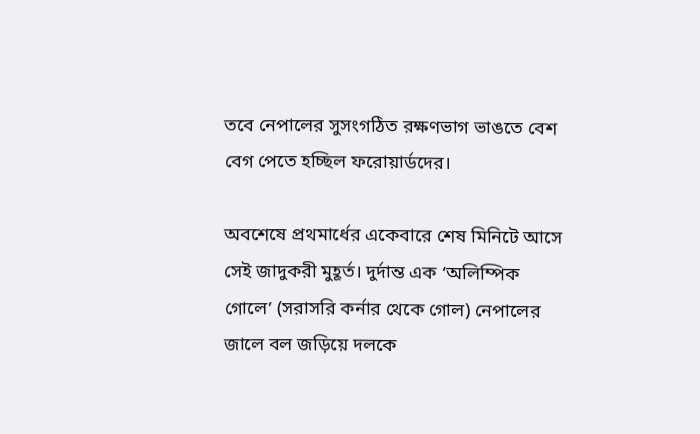তবে নেপালের সুসংগঠিত রক্ষণভাগ ভাঙতে বেশ বেগ পেতে হচ্ছিল ফরোয়ার্ডদের।

অবশেষে প্রথমার্ধের একেবারে শেষ মিনিটে আসে সেই জাদুকরী মুহূর্ত। দুর্দান্ত এক ‘অলিম্পিক গোলে’ (সরাসরি কর্নার থেকে গোল) নেপালের জালে বল জড়িয়ে দলকে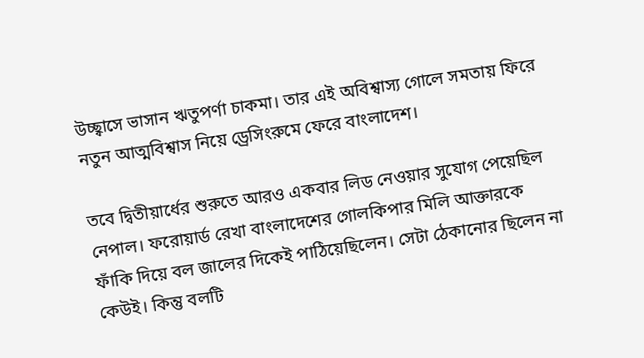উচ্ছ্বাসে ভাসান ঋতুপর্ণা চাকমা। তার এই অবিশ্বাস্য গোলে সমতায় ফিরে নতুন আত্মবিশ্বাস নিয়ে ড্রেসিংরুমে ফেরে বাংলাদেশ।

তবে দ্বিতীয়ার্ধের শুরুতে আরও একবার লিড নেওয়ার সুযোগ পেয়েছিল নেপাল। ফরোয়ার্ড রেখা বাংলাদেশের গোলকিপার মিলি আক্তারকে ফাঁকি দিয়ে বল জালের দিকেই পাঠিয়েছিলেন। সেটা ঠেকানোর ছিলেন না কেউই। কিন্তু বলটি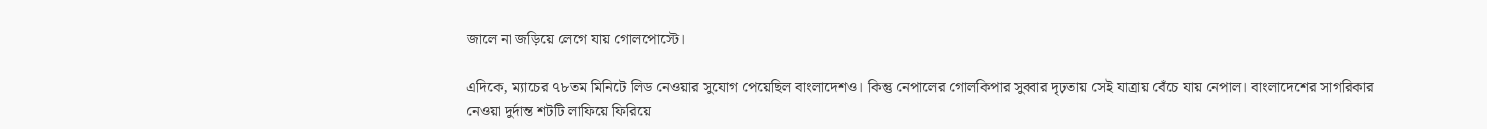জালে না জড়িয়ে লেগে যায় গোলপোস্টে।

এদিকে, ম্যাচের ৭৮তম মিনিটে লিড নেওয়ার সুযোগ পেয়েছিল বাংলাদেশও। কিন্তু নেপালের গোলকিপার সুব্বার দৃঢ়তায় সেই যাত্রায় বেঁচে যায় নেপাল। বাংলাদেশের সাগরিকার নেওয়া দুর্দান্ত শটটি লাফিয়ে ফিরিয়ে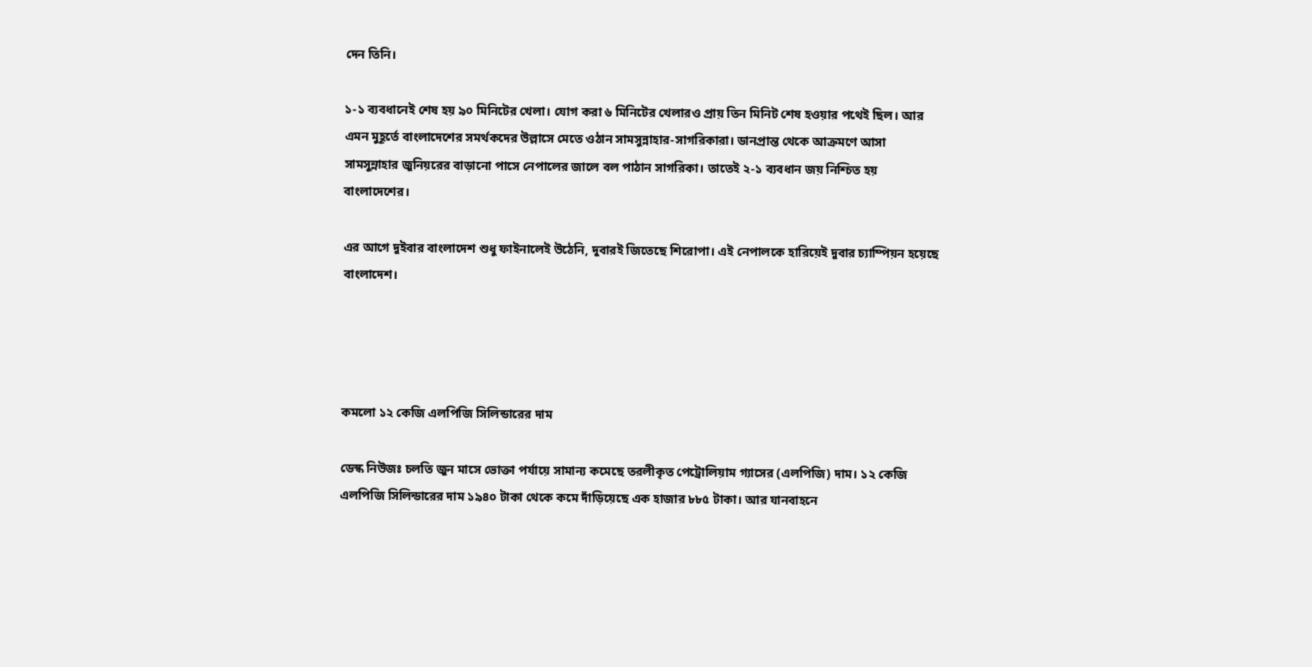দেন তিনি।

১-১ ব্যবধানেই শেষ হয় ৯০ মিনিটের খেলা। যোগ করা ৬ মিনিটের খেলারও প্রায় তিন মিনিট শেষ হওয়ার পথেই ছিল। আর এমন মুহূর্তে বাংলাদেশের সমর্থকদের উল্লাসে মেতে ওঠান সামসুন্নাহার-সাগরিকারা। ডানপ্রান্ত থেকে আক্রমণে আসা সামসুন্নাহার জুনিয়রের বাড়ানো পাসে নেপালের জালে বল পাঠান সাগরিকা। তাতেই ২-১ ব্যবধান জয় নিশ্চিত হয় বাংলাদেশের।

এর আগে দুইবার বাংলাদেশ শুধু ফাইনালেই উঠেনি, দুবারই জিতেছে শিরোপা। এই নেপালকে হারিয়েই দুবার চ্যাম্পিয়ন হয়েছে বাংলাদেশ।




কমলো ১২ কেজি এলপিজি সিলিন্ডারের দাম

ডেস্ক নিউজঃ চলতি জুন মাসে ভোক্তা পর্যায়ে সামান্য কমেছে তরলীকৃত পেট্রোলিয়াম গ্যাসের (এলপিজি) দাম। ১২ কেজি এলপিজি সিলিন্ডারের দাম ১৯৪০ টাকা থেকে কমে দাঁড়িয়েছে এক হাজার ৮৮৫ টাকা। আর যানবাহনে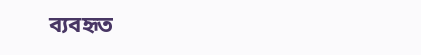ব্যবহৃত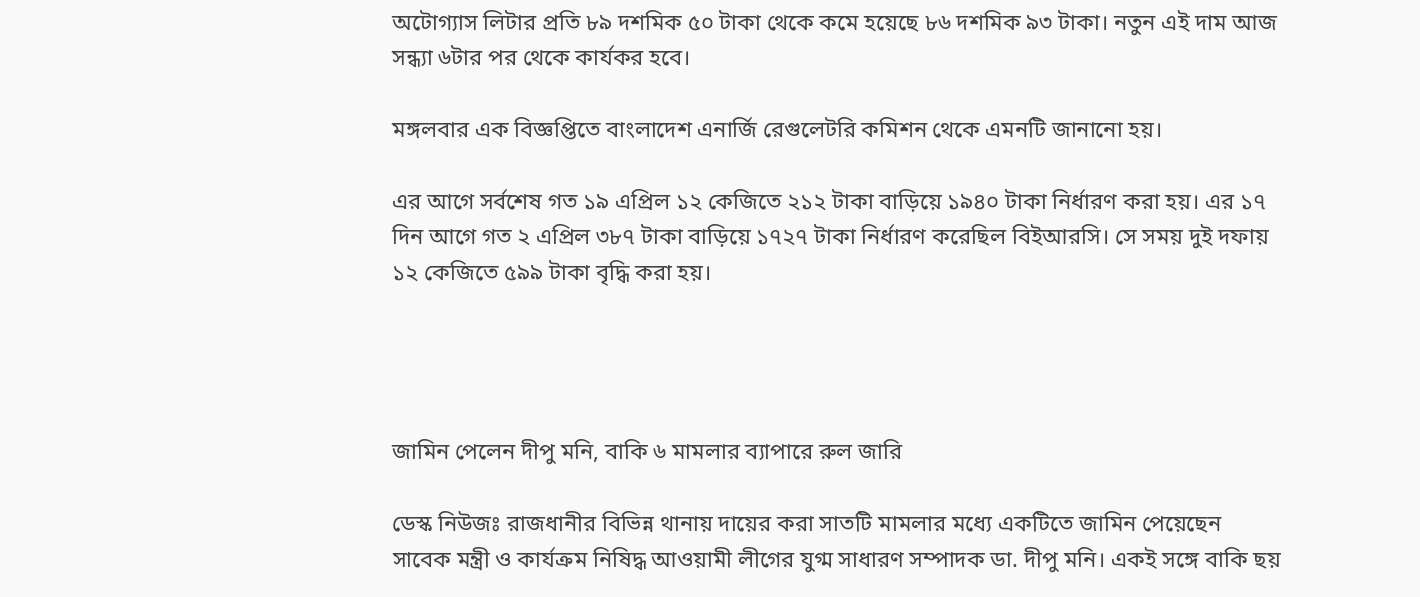অটোগ্যাস লিটার প্রতি ৮৯ দশমিক ৫০ টাকা থেকে কমে হয়েছে ৮৬ দশমিক ৯৩ টাকা। নতুন এই দাম আজ সন্ধ্যা ৬টার পর থেকে কার্যকর হবে।

মঙ্গলবার এক বিজ্ঞপ্তিতে বাংলাদেশ এনার্জি রেগুলেটরি কমিশন থেকে এমনটি জানানো হয়।

এর আগে সর্বশেষ গত ১৯ এপ্রিল ১২ কেজিতে ২১২ টাকা বাড়িয়ে ১৯৪০ টাকা নির্ধারণ করা হয়। এর ১৭ দিন আগে গত ২ এপ্রিল ৩৮৭ টাকা বাড়িয়ে ১৭২৭ টাকা নির্ধারণ করেছিল বিইআরসি। সে সময় দুই দফায় ১২ কেজিতে ৫৯৯ টাকা বৃদ্ধি করা হয়।




জামিন পেলেন দীপু মনি, বাকি ৬ মামলার ব্যাপারে রুল জারি

ডেস্ক নিউজঃ রাজধানীর বিভিন্ন থানায় দায়ের করা সাতটি মামলার মধ্যে একটিতে জামিন পেয়েছেন সাবেক মন্ত্রী ও কার্যক্রম নিষিদ্ধ আওয়ামী লীগের যুগ্ম সাধারণ সম্পাদক ডা. দীপু মনি। একই সঙ্গে বাকি ছয়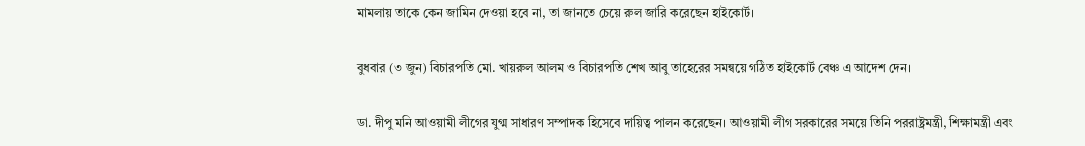মামলায় তাকে কেন জামিন দেওয়া হবে না, তা জানতে চেয়ে রুল জারি করেছেন হাইকোর্ট।

বুধবার (৩ জুন) বিচারপতি মো. খায়রুল আলম ও বিচারপতি শেখ আবু তাহেরের সমন্বয়ে গঠিত হাইকোর্ট বেঞ্চ এ আদেশ দেন।

ডা. দীপু মনি আওয়ামী লীগের যুগ্ম সাধারণ সম্পাদক হিসেবে দায়িত্ব পালন করেছেন। আওয়ামী লীগ সরকারের সময়ে তিনি পররাষ্ট্রমন্ত্রী, শিক্ষামন্ত্রী এবং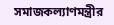সমাজকল্যাণমন্ত্রীর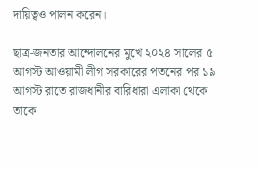দায়িত্বও পালন করেন।

ছাত্র-জনতার আন্দোলনের মুখে ২০২৪ সালের ৫ আগস্ট আওয়ামী লীগ সরকারের পতনের পর ১৯ আগস্ট রাতে রাজধানীর বারিধারা এলাকা থেকে তাকে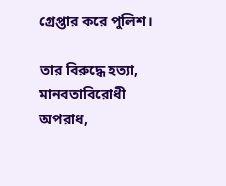গ্রেপ্তার করে পুলিশ।

তার বিরুদ্ধে হত্যা, মানবতাবিরোধী অপরাধ,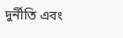দুর্নীতি এবং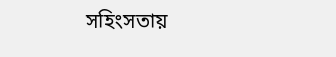সহিংসতায়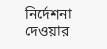নির্দেশনা দেওয়ার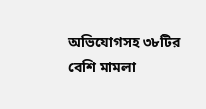অভিযোগসহ ৩৮টির বেশি মামলা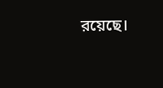রয়েছে।